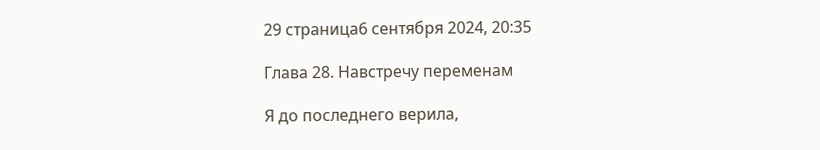29 страница6 сентября 2024, 20:35

Глава 28. Навстречу переменам

Я до последнего верила,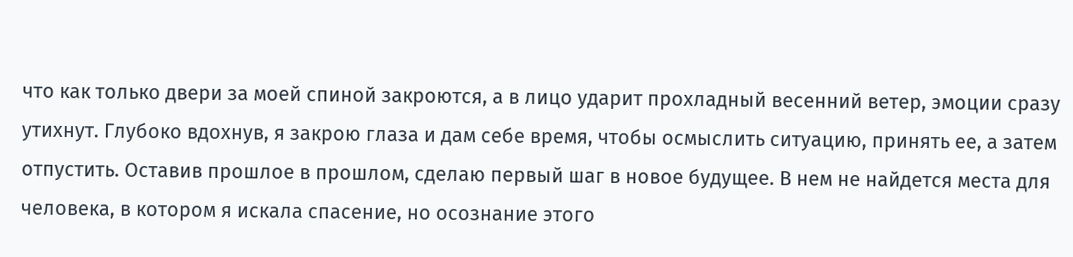что как только двери за моей спиной закроются, а в лицо ударит прохладный весенний ветер, эмоции сразу утихнут. Глубоко вдохнув, я закрою глаза и дам себе время, чтобы осмыслить ситуацию, принять ее, а затем отпустить. Оставив прошлое в прошлом, сделаю первый шаг в новое будущее. В нем не найдется места для человека, в котором я искала спасение, но осознание этого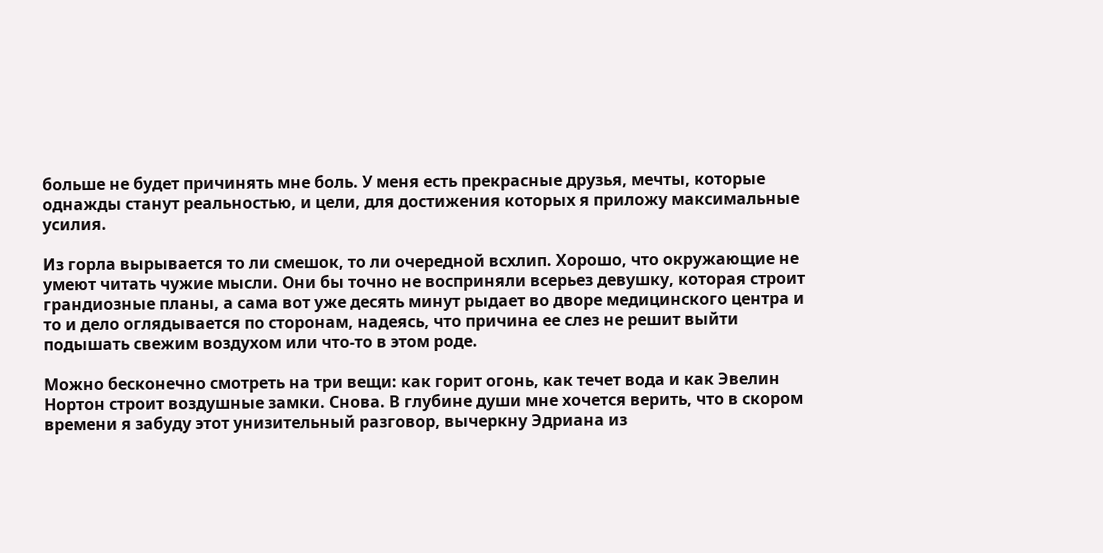больше не будет причинять мне боль. У меня есть прекрасные друзья, мечты, которые однажды станут реальностью, и цели, для достижения которых я приложу максимальные усилия.

Из горла вырывается то ли смешок, то ли очередной всхлип. Хорошо, что окружающие не умеют читать чужие мысли. Они бы точно не восприняли всерьез девушку, которая строит грандиозные планы, а сама вот уже десять минут рыдает во дворе медицинского центра и то и дело оглядывается по сторонам, надеясь, что причина ее слез не решит выйти подышать свежим воздухом или что-то в этом роде.

Можно бесконечно смотреть на три вещи: как горит огонь, как течет вода и как Эвелин Нортон строит воздушные замки. Снова. В глубине души мне хочется верить, что в скором времени я забуду этот унизительный разговор, вычеркну Эдриана из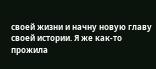своей жизни и начну новую главу своей истории. Я же как-то прожила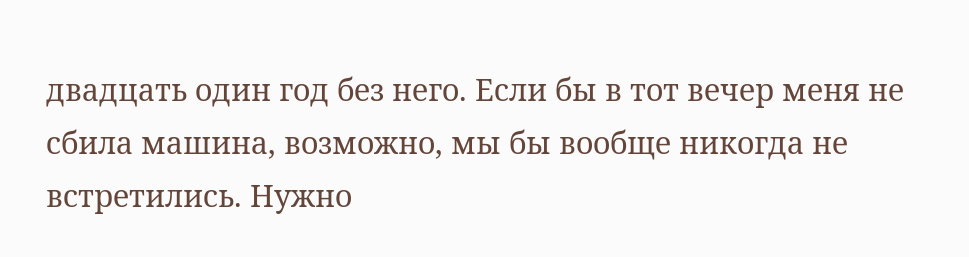двадцать один год без него. Если бы в тот вечер меня не сбила машина, возможно, мы бы вообще никогда не встретились. Нужно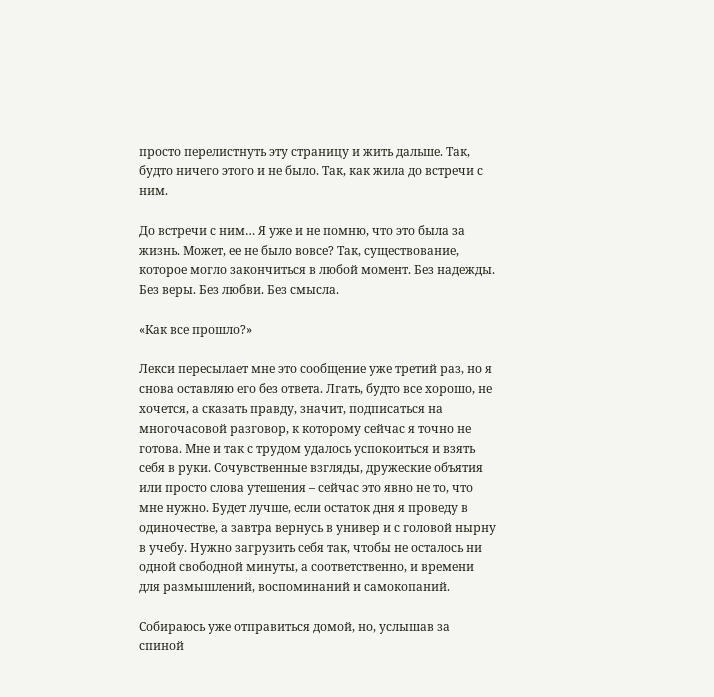просто перелистнуть эту страницу и жить дальше. Так, будто ничего этого и не было. Так, как жила до встречи с ним.

До встречи с ним… Я уже и не помню, что это была за жизнь. Может, ее не было вовсе? Так, существование, которое могло закончиться в любой момент. Без надежды. Без веры. Без любви. Без смысла.

«Как все прошло?»

Лекси пересылает мне это сообщение уже третий раз, но я снова оставляю его без ответа. Лгать, будто все хорошо, не хочется, а сказать правду, значит, подписаться на многочасовой разговор, к которому сейчас я точно не готова. Мне и так с трудом удалось успокоиться и взять себя в руки. Сочувственные взгляды, дружеские объятия или просто слова утешения – сейчас это явно не то, что мне нужно. Будет лучше, если остаток дня я проведу в одиночестве, а завтра вернусь в универ и с головой нырну в учебу. Нужно загрузить себя так, чтобы не осталось ни одной свободной минуты, а соответственно, и времени для размышлений, воспоминаний и самокопаний.

Собираюсь уже отправиться домой, но, услышав за спиной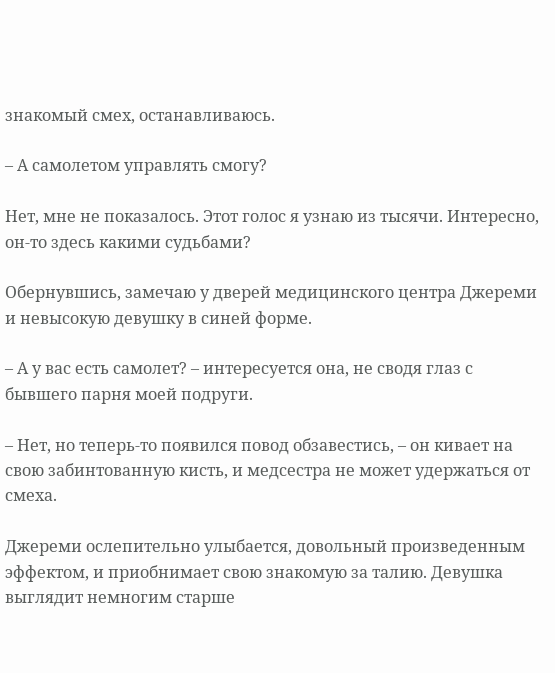знакомый смех, останавливаюсь.

– А самолетом управлять смогу?

Нет, мне не показалось. Этот голос я узнаю из тысячи. Интересно, он-то здесь какими судьбами?

Обернувшись, замечаю у дверей медицинского центра Джереми и невысокую девушку в синей форме.

– А у вас есть самолет? – интересуется она, не сводя глаз с бывшего парня моей подруги.

– Нет, но теперь-то появился повод обзавестись, – он кивает на свою забинтованную кисть, и медсестра не может удержаться от смеха.

Джереми ослепительно улыбается, довольный произведенным эффектом, и приобнимает свою знакомую за талию. Девушка выглядит немногим старше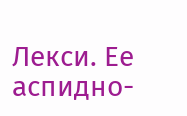Лекси. Ее аспидно-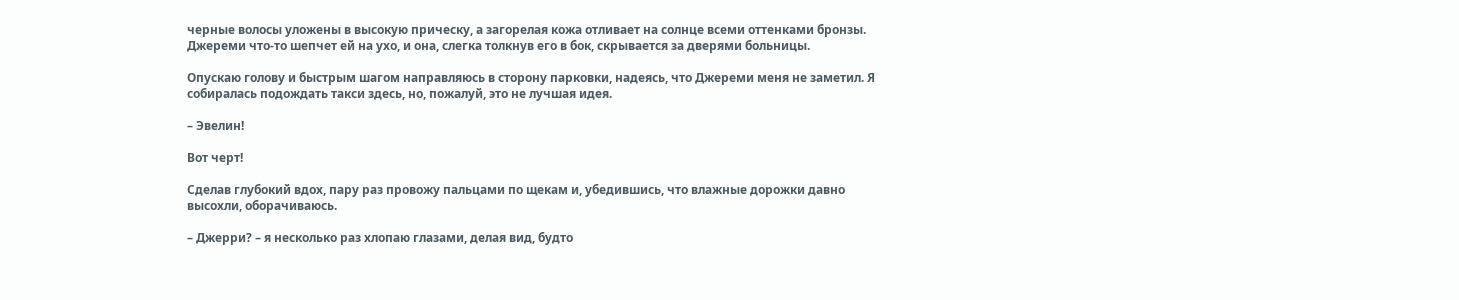черные волосы уложены в высокую прическу, а загорелая кожа отливает на солнце всеми оттенками бронзы. Джереми что-то шепчет ей на ухо, и она, слегка толкнув его в бок, скрывается за дверями больницы.

Опускаю голову и быстрым шагом направляюсь в сторону парковки, надеясь, что Джереми меня не заметил. Я собиралась подождать такси здесь, но, пожалуй, это не лучшая идея.

– Эвелин!

Вот черт!

Сделав глубокий вдох, пару раз провожу пальцами по щекам и, убедившись, что влажные дорожки давно высохли, оборачиваюсь.

– Джерри? – я несколько раз хлопаю глазами, делая вид, будто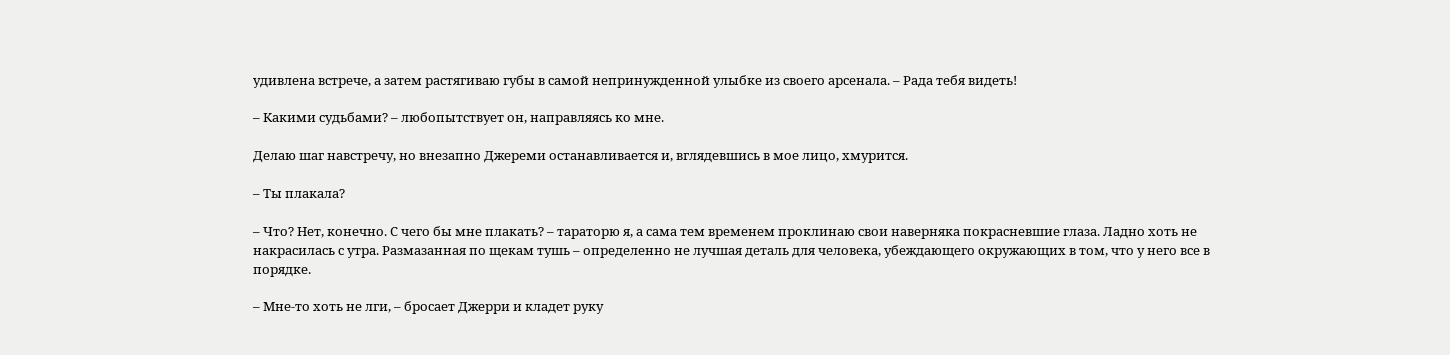удивлена встрече, а затем растягиваю губы в самой непринужденной улыбке из своего арсенала. – Рада тебя видеть!

– Какими судьбами? – любопытствует он, направляясь ко мне.

Делаю шаг навстречу, но внезапно Джереми останавливается и, вглядевшись в мое лицо, хмурится.

– Ты плакала?

– Что? Нет, конечно. С чего бы мне плакать? – тараторю я, а сама тем временем проклинаю свои наверняка покрасневшие глаза. Ладно хоть не накрасилась с утра. Размазанная по щекам тушь – определенно не лучшая деталь для человека, убеждающего окружающих в том, что у него все в порядке.

– Мне-то хоть не лги, – бросает Джерри и кладет руку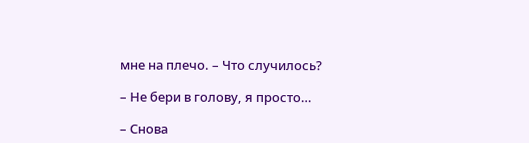мне на плечо. – Что случилось?

– Не бери в голову, я просто…

– Снова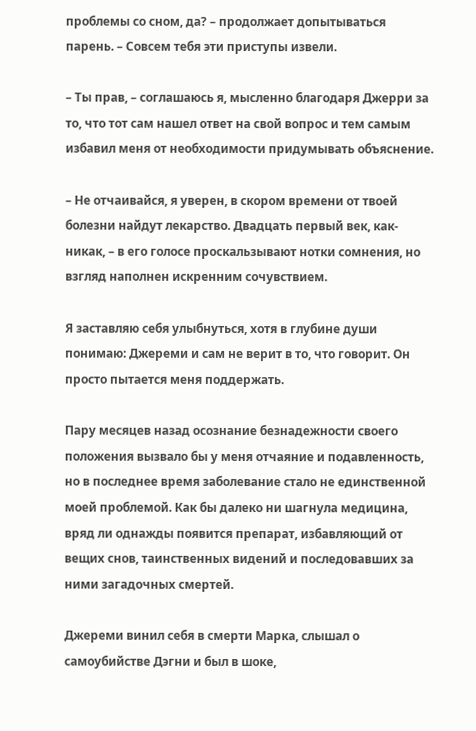проблемы со сном, да? – продолжает допытываться парень. – Совсем тебя эти приступы извели.

– Ты прав, – соглашаюсь я, мысленно благодаря Джерри за то, что тот сам нашел ответ на свой вопрос и тем самым избавил меня от необходимости придумывать объяснение.

– Не отчаивайся, я уверен, в скором времени от твоей болезни найдут лекарство. Двадцать первый век, как-никак, – в его голосе проскальзывают нотки сомнения, но взгляд наполнен искренним сочувствием.

Я заставляю себя улыбнуться, хотя в глубине души понимаю: Джереми и сам не верит в то, что говорит. Он просто пытается меня поддержать.

Пару месяцев назад осознание безнадежности своего положения вызвало бы у меня отчаяние и подавленность, но в последнее время заболевание стало не единственной моей проблемой. Как бы далеко ни шагнула медицина, вряд ли однажды появится препарат, избавляющий от вещих снов, таинственных видений и последовавших за ними загадочных смертей.

Джереми винил себя в смерти Марка, слышал о самоубийстве Дэгни и был в шоке,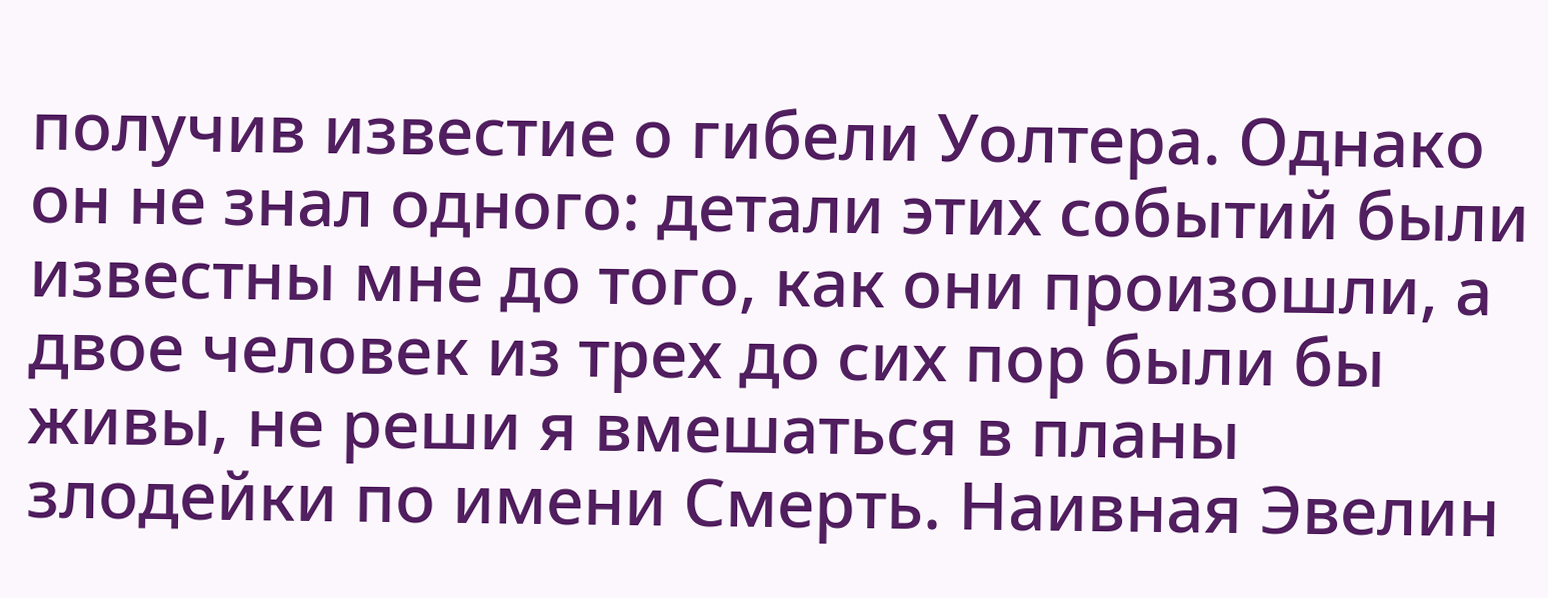получив известие о гибели Уолтера. Однако он не знал одного: детали этих событий были известны мне до того, как они произошли, а двое человек из трех до сих пор были бы живы, не реши я вмешаться в планы злодейки по имени Смерть. Наивная Эвелин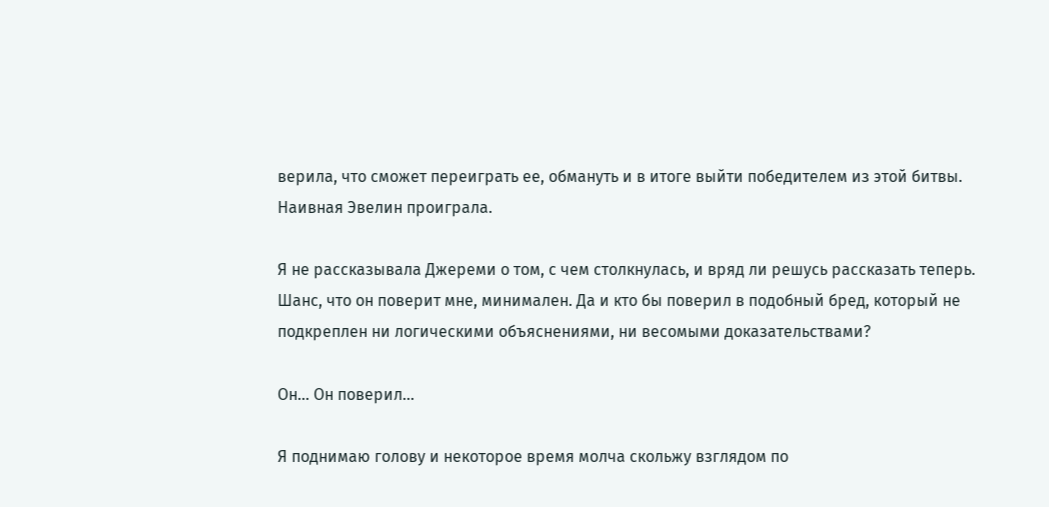верила, что сможет переиграть ее, обмануть и в итоге выйти победителем из этой битвы. Наивная Эвелин проиграла.

Я не рассказывала Джереми о том, с чем столкнулась, и вряд ли решусь рассказать теперь. Шанс, что он поверит мне, минимален. Да и кто бы поверил в подобный бред, который не подкреплен ни логическими объяснениями, ни весомыми доказательствами?

Он… Он поверил…

Я поднимаю голову и некоторое время молча скольжу взглядом по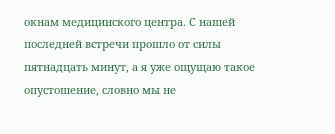окнам медицинского центра. С нашей последней встречи прошло от силы пятнадцать минут, а я уже ощущаю такое опустошение, словно мы не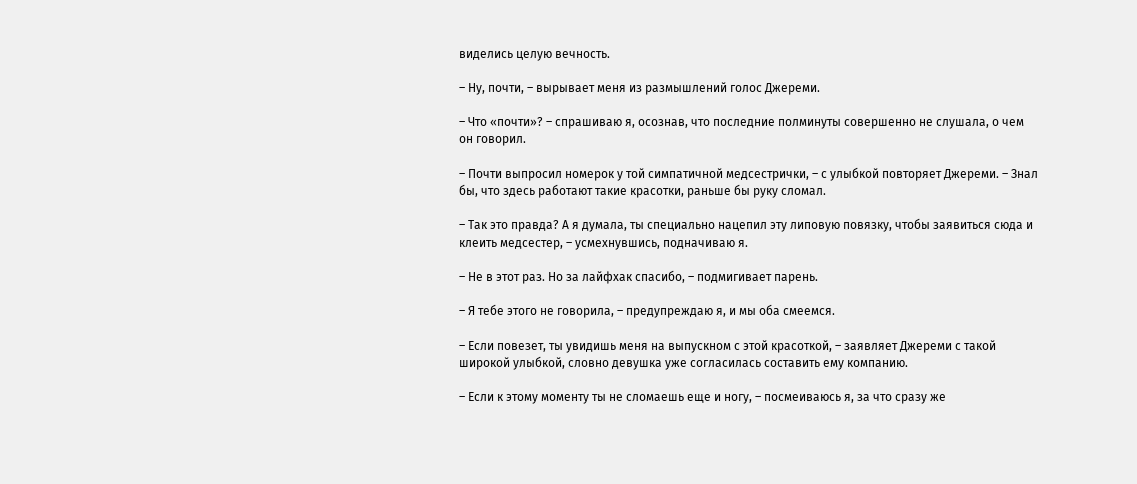виделись целую вечность.

– Ну, почти, – вырывает меня из размышлений голос Джереми.

– Что «почти»? – спрашиваю я, осознав, что последние полминуты совершенно не слушала, о чем он говорил.

– Почти выпросил номерок у той симпатичной медсестрички, – с улыбкой повторяет Джереми. – Знал бы, что здесь работают такие красотки, раньше бы руку сломал.

– Так это правда? А я думала, ты специально нацепил эту липовую повязку, чтобы заявиться сюда и клеить медсестер, – усмехнувшись, подначиваю я.

– Не в этот раз. Но за лайфхак спасибо, – подмигивает парень.

– Я тебе этого не говорила, – предупреждаю я, и мы оба смеемся.

– Если повезет, ты увидишь меня на выпускном с этой красоткой, – заявляет Джереми с такой широкой улыбкой, словно девушка уже согласилась составить ему компанию.

– Если к этому моменту ты не сломаешь еще и ногу, – посмеиваюсь я, за что сразу же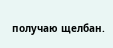получаю щелбан.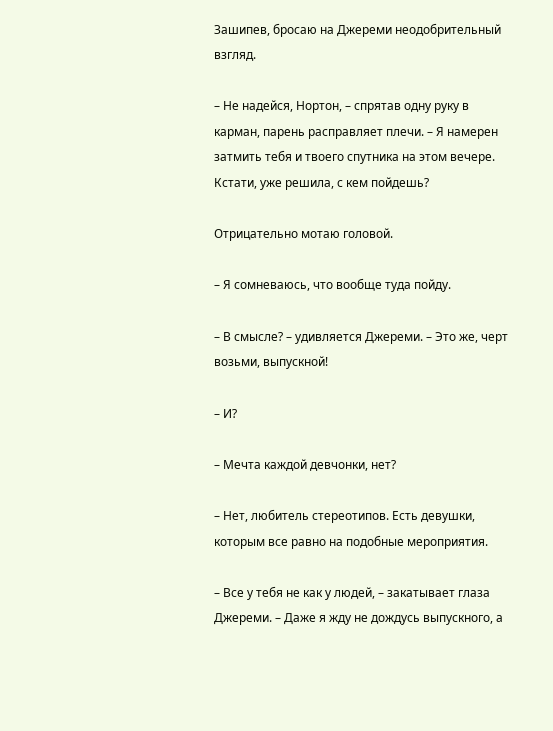Зашипев, бросаю на Джереми неодобрительный взгляд.

– Не надейся, Нортон, – спрятав одну руку в карман, парень расправляет плечи. – Я намерен затмить тебя и твоего спутника на этом вечере. Кстати, уже решила, с кем пойдешь?

Отрицательно мотаю головой.

– Я сомневаюсь, что вообще туда пойду.

– В смысле? – удивляется Джереми. – Это же, черт возьми, выпускной!

– И?

– Мечта каждой девчонки, нет?

– Нет, любитель стереотипов. Есть девушки, которым все равно на подобные мероприятия.

– Все у тебя не как у людей, – закатывает глаза Джереми. – Даже я жду не дождусь выпускного, а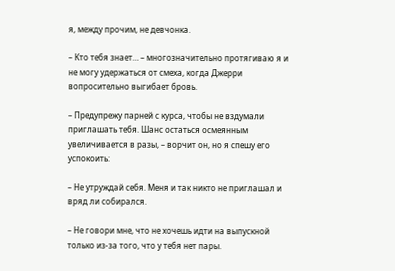я, между прочим, не девчонка.

– Кто тебя знает… – многозначительно протягиваю я и не могу удержаться от смеха, когда Джерри вопросительно выгибает бровь.

– Предупрежу парней с курса, чтобы не вздумали приглашать тебя. Шанс остаться осмеянным увеличивается в разы, – ворчит он, но я спешу его успокоить:

– Не утруждай себя. Меня и так никто не приглашал и вряд ли собирался.

– Не говори мне, что не хочешь идти на выпускной только из-за того, что у тебя нет пары.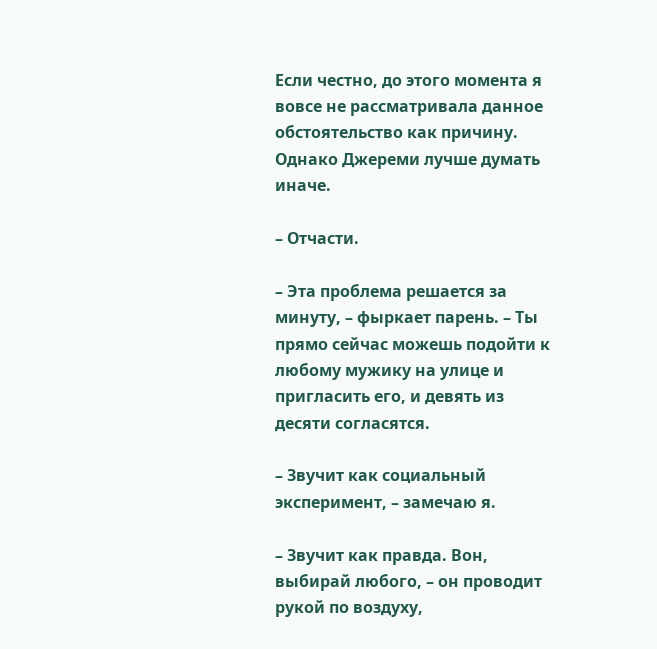Если честно, до этого момента я вовсе не рассматривала данное обстоятельство как причину. Однако Джереми лучше думать иначе.

– Отчасти.

– Эта проблема решается за минуту, – фыркает парень. – Ты прямо сейчас можешь подойти к любому мужику на улице и пригласить его, и девять из десяти согласятся.

– Звучит как социальный эксперимент, – замечаю я.

– Звучит как правда. Вон, выбирай любого, – он проводит рукой по воздуху,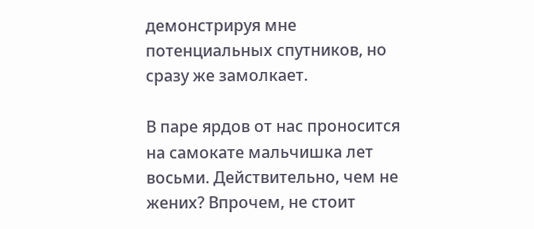демонстрируя мне потенциальных спутников, но сразу же замолкает.

В паре ярдов от нас проносится на самокате мальчишка лет восьми. Действительно, чем не жених? Впрочем, не стоит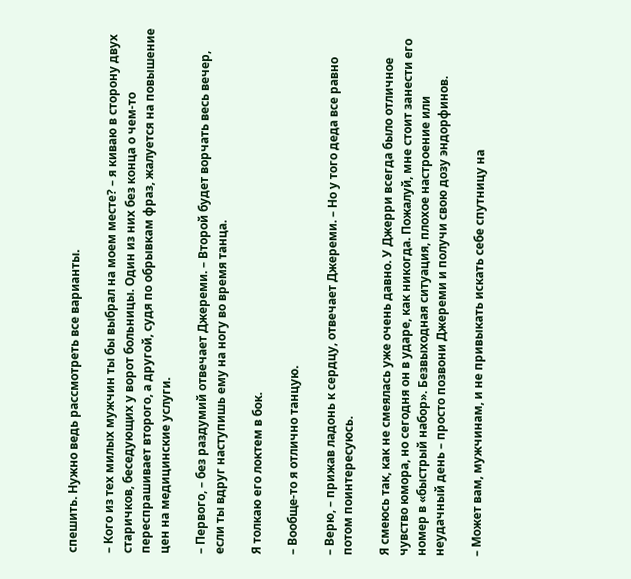спешить. Нужно ведь рассмотреть все варианты.

– Кого из тех милых мужчин ты бы выбрал на моем месте? – я киваю в сторону двух старичков, беседующих у ворот больницы. Один из них без конца о чем-то переспрашивает второго, а другой, судя по обрывкам фраз, жалуется на повышение цен на медицинские услуги.

– Первого, – без раздумий отвечает Джереми. – Второй будет ворчать весь вечер, если ты вдруг наступишь ему на ногу во время танца.

Я толкаю его локтем в бок.

– Вообще-то я отлично танцую.

– Верю, – прижав ладонь к сердцу, отвечает Джереми. – Но у того деда все равно потом поинтересуюсь.

Я смеюсь так, как не смеялась уже очень давно. У Джерри всегда было отличное чувство юмора, но сегодня он в ударе, как никогда. Пожалуй, мне стоит занести его номер в «быстрый набор». Безвыходная ситуация, плохое настроение или неудачный день – просто позвони Джереми и получи свою дозу эндорфинов.

– Может вам, мужчинам, и не привыкать искать себе спутницу на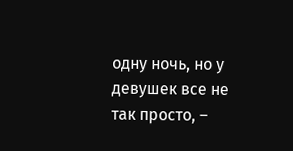одну ночь, но у девушек все не так просто, –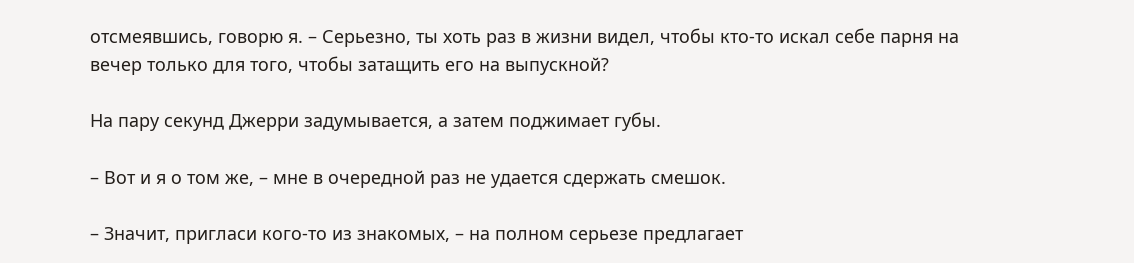отсмеявшись, говорю я. – Серьезно, ты хоть раз в жизни видел, чтобы кто-то искал себе парня на вечер только для того, чтобы затащить его на выпускной?

На пару секунд Джерри задумывается, а затем поджимает губы.

– Вот и я о том же, – мне в очередной раз не удается сдержать смешок.

– Значит, пригласи кого-то из знакомых, – на полном серьезе предлагает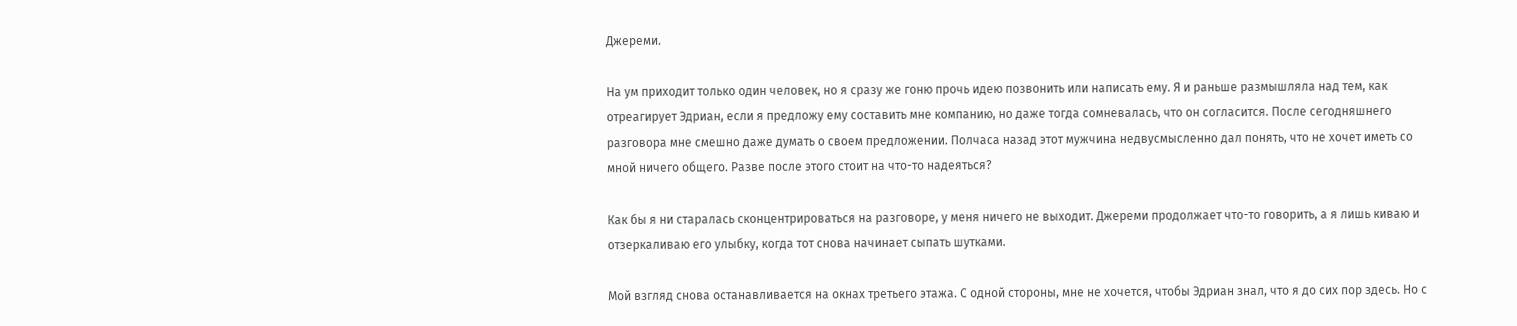Джереми.

На ум приходит только один человек, но я сразу же гоню прочь идею позвонить или написать ему. Я и раньше размышляла над тем, как отреагирует Эдриан, если я предложу ему составить мне компанию, но даже тогда сомневалась, что он согласится. После сегодняшнего разговора мне смешно даже думать о своем предложении. Полчаса назад этот мужчина недвусмысленно дал понять, что не хочет иметь со мной ничего общего. Разве после этого стоит на что-то надеяться?

Как бы я ни старалась сконцентрироваться на разговоре, у меня ничего не выходит. Джереми продолжает что-то говорить, а я лишь киваю и отзеркаливаю его улыбку, когда тот снова начинает сыпать шутками.

Мой взгляд снова останавливается на окнах третьего этажа. С одной стороны, мне не хочется, чтобы Эдриан знал, что я до сих пор здесь. Но с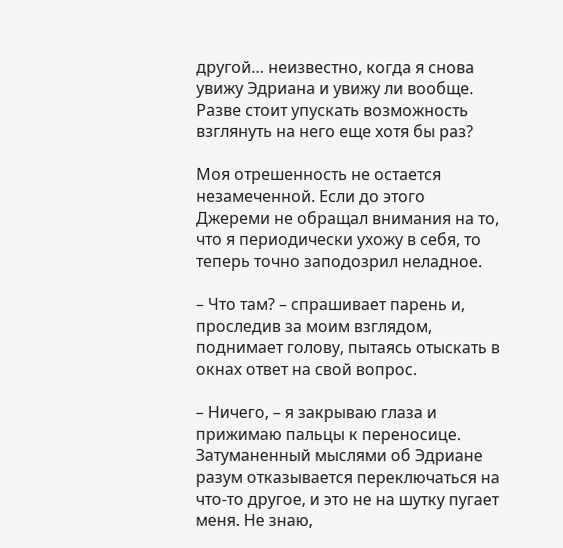другой… неизвестно, когда я снова увижу Эдриана и увижу ли вообще. Разве стоит упускать возможность взглянуть на него еще хотя бы раз?

Моя отрешенность не остается незамеченной. Если до этого Джереми не обращал внимания на то, что я периодически ухожу в себя, то теперь точно заподозрил неладное.

– Что там? – спрашивает парень и, проследив за моим взглядом, поднимает голову, пытаясь отыскать в окнах ответ на свой вопрос.

– Ничего, – я закрываю глаза и прижимаю пальцы к переносице. Затуманенный мыслями об Эдриане разум отказывается переключаться на что-то другое, и это не на шутку пугает меня. Не знаю,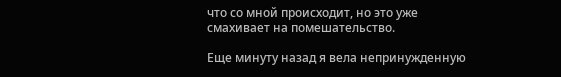что со мной происходит, но это уже смахивает на помешательство.

Еще минуту назад я вела непринужденную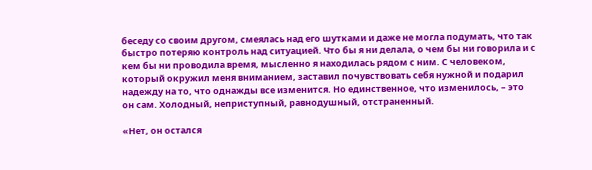беседу со своим другом, смеялась над его шутками и даже не могла подумать, что так быстро потеряю контроль над ситуацией. Что бы я ни делала, о чем бы ни говорила и с кем бы ни проводила время, мысленно я находилась рядом с ним. С человеком, который окружил меня вниманием, заставил почувствовать себя нужной и подарил надежду на то, что однажды все изменится. Но единственное, что изменилось, – это он сам. Холодный, неприступный, равнодушный, отстраненный.

«Нет, он остался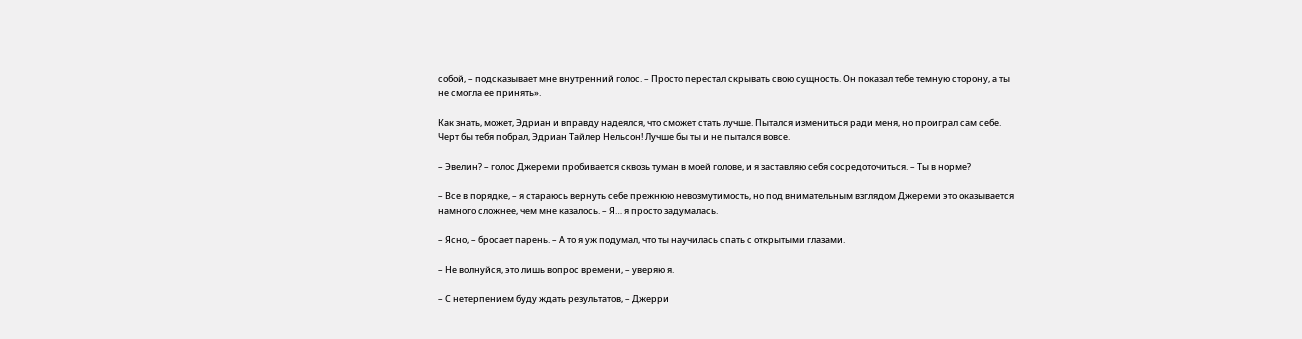собой, – подсказывает мне внутренний голос. – Просто перестал скрывать свою сущность. Он показал тебе темную сторону, а ты не смогла ее принять».

Как знать, может, Эдриан и вправду надеялся, что сможет стать лучше. Пытался измениться ради меня, но проиграл сам себе. Черт бы тебя побрал, Эдриан Тайлер Нельсон! Лучше бы ты и не пытался вовсе.

– Эвелин? – голос Джереми пробивается сквозь туман в моей голове, и я заставляю себя сосредоточиться. – Ты в норме?

– Все в порядке, – я стараюсь вернуть себе прежнюю невозмутимость, но под внимательным взглядом Джереми это оказывается намного сложнее, чем мне казалось. – Я… я просто задумалась.

– Ясно, – бросает парень. – А то я уж подумал, что ты научилась спать с открытыми глазами.

– Не волнуйся, это лишь вопрос времени, – уверяю я.

– С нетерпением буду ждать результатов, – Джерри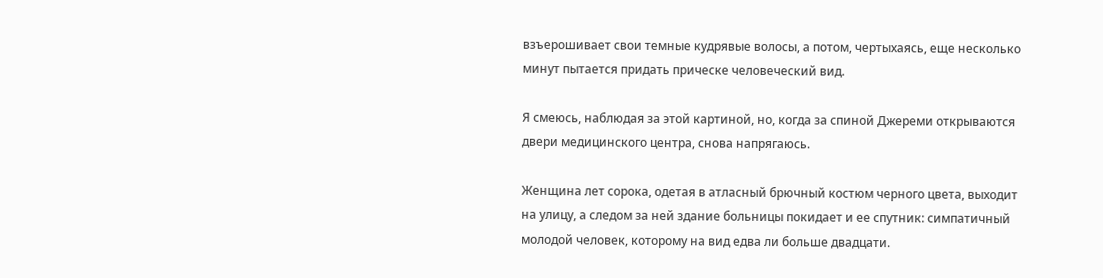взъерошивает свои темные кудрявые волосы, а потом, чертыхаясь, еще несколько минут пытается придать прическе человеческий вид.

Я смеюсь, наблюдая за этой картиной, но, когда за спиной Джереми открываются двери медицинского центра, снова напрягаюсь.

Женщина лет сорока, одетая в атласный брючный костюм черного цвета, выходит на улицу, а следом за ней здание больницы покидает и ее спутник: симпатичный молодой человек, которому на вид едва ли больше двадцати.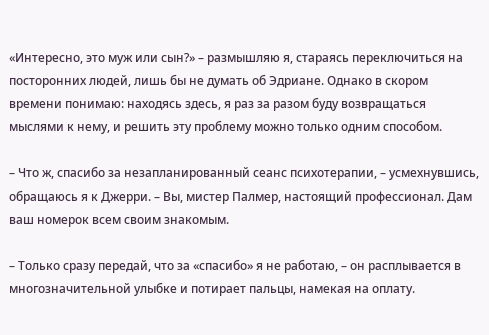«Интересно, это муж или сын?» – размышляю я, стараясь переключиться на посторонних людей, лишь бы не думать об Эдриане. Однако в скором времени понимаю: находясь здесь, я раз за разом буду возвращаться мыслями к нему, и решить эту проблему можно только одним способом.

– Что ж, спасибо за незапланированный сеанс психотерапии, – усмехнувшись, обращаюсь я к Джерри. – Вы, мистер Палмер, настоящий профессионал. Дам ваш номерок всем своим знакомым.

– Только сразу передай, что за «спасибо» я не работаю, – он расплывается в многозначительной улыбке и потирает пальцы, намекая на оплату.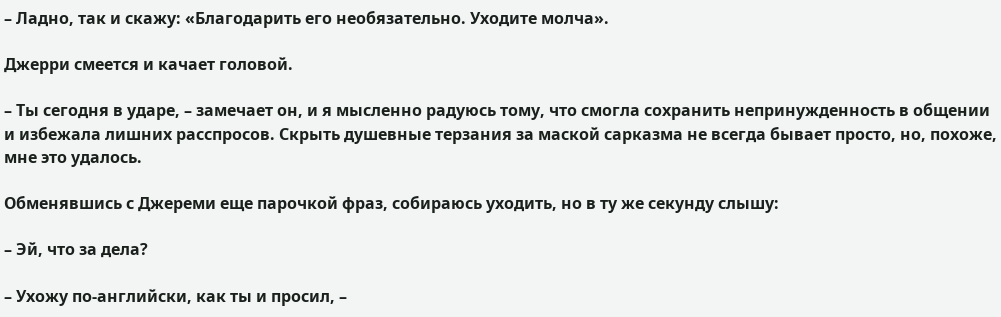– Ладно, так и скажу: «Благодарить его необязательно. Уходите молча».

Джерри смеется и качает головой.

– Ты сегодня в ударе, – замечает он, и я мысленно радуюсь тому, что смогла сохранить непринужденность в общении и избежала лишних расспросов. Скрыть душевные терзания за маской сарказма не всегда бывает просто, но, похоже, мне это удалось.

Обменявшись с Джереми еще парочкой фраз, собираюсь уходить, но в ту же секунду слышу:

– Эй, что за дела?

– Ухожу по-английски, как ты и просил, –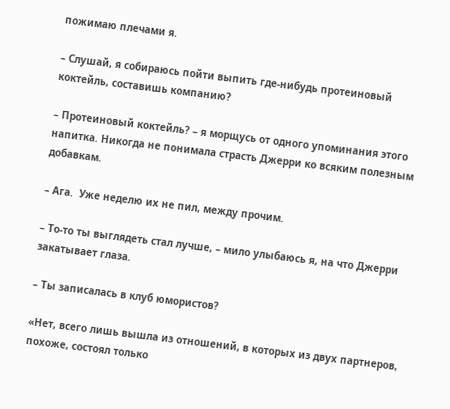пожимаю плечами я.

– Слушай, я собираюсь пойти выпить где-нибудь протеиновый коктейль, составишь компанию?

– Протеиновый коктейль? – я морщусь от одного упоминания этого напитка. Никогда не понимала страсть Джерри ко всяким полезным добавкам.

– Ага.  Уже неделю их не пил, между прочим.

– То-то ты выглядеть стал лучше, – мило улыбаюсь я, на что Джерри закатывает глаза.

– Ты записалась в клуб юмористов?

«Нет, всего лишь вышла из отношений, в которых из двух партнеров, похоже, состоял только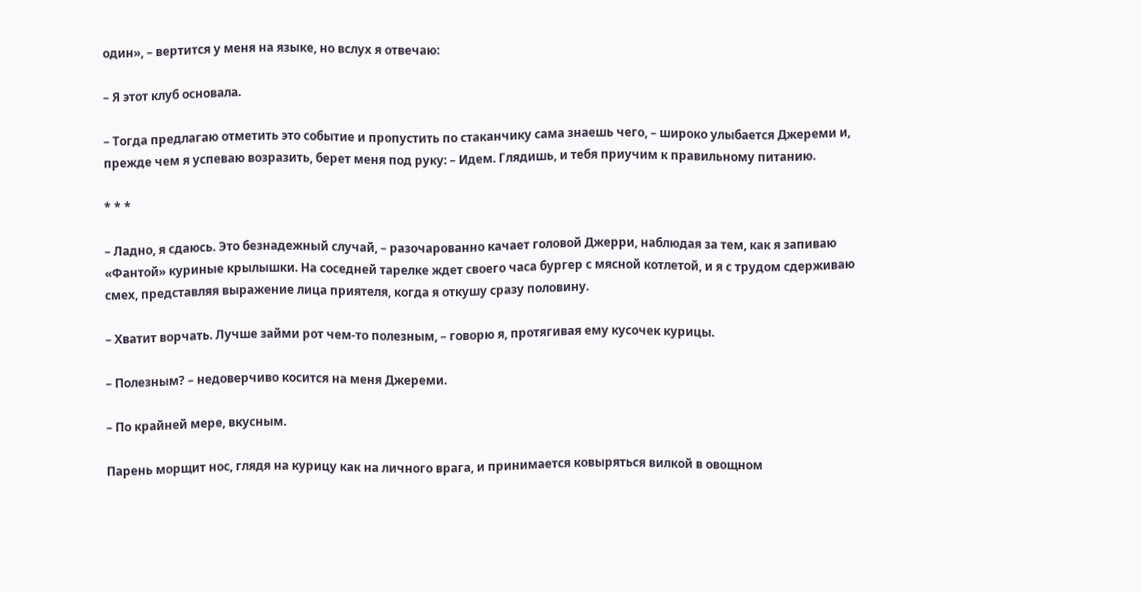один», – вертится у меня на языке, но вслух я отвечаю:

– Я этот клуб основала.

– Тогда предлагаю отметить это событие и пропустить по стаканчику сама знаешь чего, – широко улыбается Джереми и, прежде чем я успеваю возразить, берет меня под руку: – Идем. Глядишь, и тебя приучим к правильному питанию.

* * *

– Ладно, я сдаюсь. Это безнадежный случай, – разочарованно качает головой Джерри, наблюдая за тем, как я запиваю «Фантой» куриные крылышки. На соседней тарелке ждет своего часа бургер с мясной котлетой, и я с трудом сдерживаю смех, представляя выражение лица приятеля, когда я откушу сразу половину.

– Хватит ворчать. Лучше займи рот чем-то полезным, – говорю я, протягивая ему кусочек курицы.

– Полезным? – недоверчиво косится на меня Джереми.

– По крайней мере, вкусным.

Парень морщит нос, глядя на курицу как на личного врага, и принимается ковыряться вилкой в овощном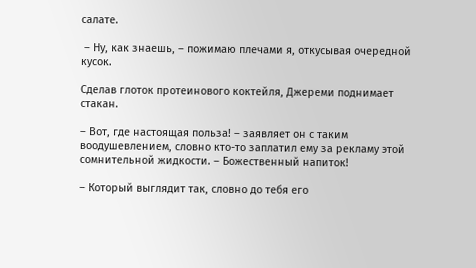салате.

 – Ну, как знаешь, – пожимаю плечами я, откусывая очередной кусок.

Сделав глоток протеинового коктейля, Джереми поднимает стакан.

– Вот, где настоящая польза! – заявляет он с таким воодушевлением, словно кто-то заплатил ему за рекламу этой сомнительной жидкости. – Божественный напиток!

– Который выглядит так, словно до тебя его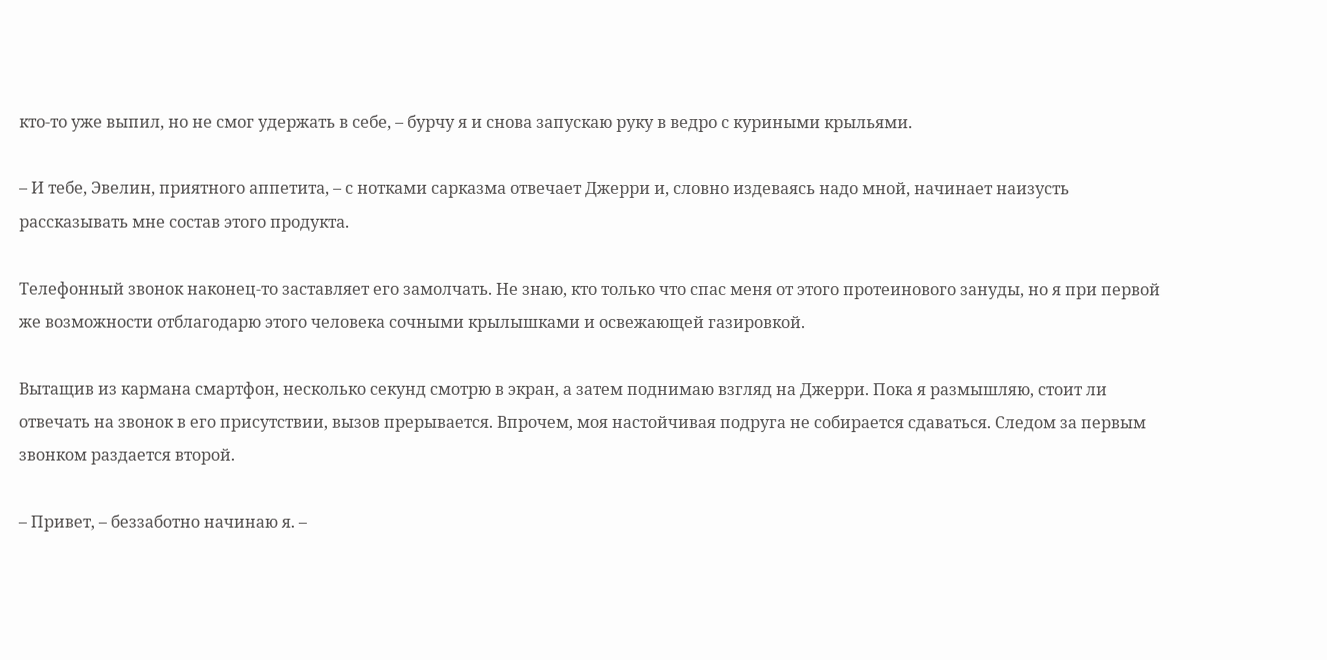кто-то уже выпил, но не смог удержать в себе, – бурчу я и снова запускаю руку в ведро с куриными крыльями.

– И тебе, Эвелин, приятного аппетита, – с нотками сарказма отвечает Джерри и, словно издеваясь надо мной, начинает наизусть рассказывать мне состав этого продукта.

Телефонный звонок наконец-то заставляет его замолчать. Не знаю, кто только что спас меня от этого протеинового зануды, но я при первой же возможности отблагодарю этого человека сочными крылышками и освежающей газировкой.

Вытащив из кармана смартфон, несколько секунд смотрю в экран, а затем поднимаю взгляд на Джерри. Пока я размышляю, стоит ли отвечать на звонок в его присутствии, вызов прерывается. Впрочем, моя настойчивая подруга не собирается сдаваться. Следом за первым звонком раздается второй.

– Привет, – беззаботно начинаю я. –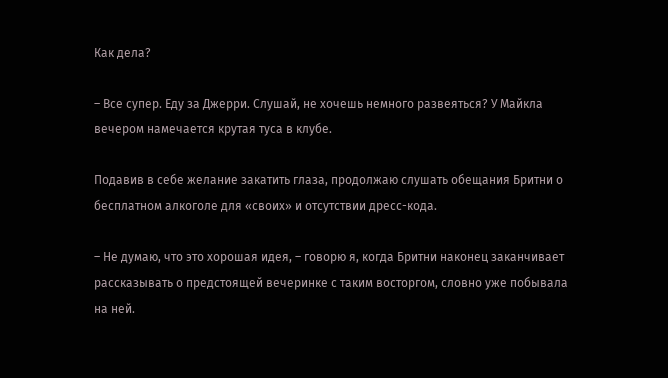Как дела?

– Все супер. Еду за Джерри. Слушай, не хочешь немного развеяться? У Майкла вечером намечается крутая туса в клубе.

Подавив в себе желание закатить глаза, продолжаю слушать обещания Бритни о бесплатном алкоголе для «своих» и отсутствии дресс-кода.

– Не думаю, что это хорошая идея, – говорю я, когда Бритни наконец заканчивает рассказывать о предстоящей вечеринке с таким восторгом, словно уже побывала на ней.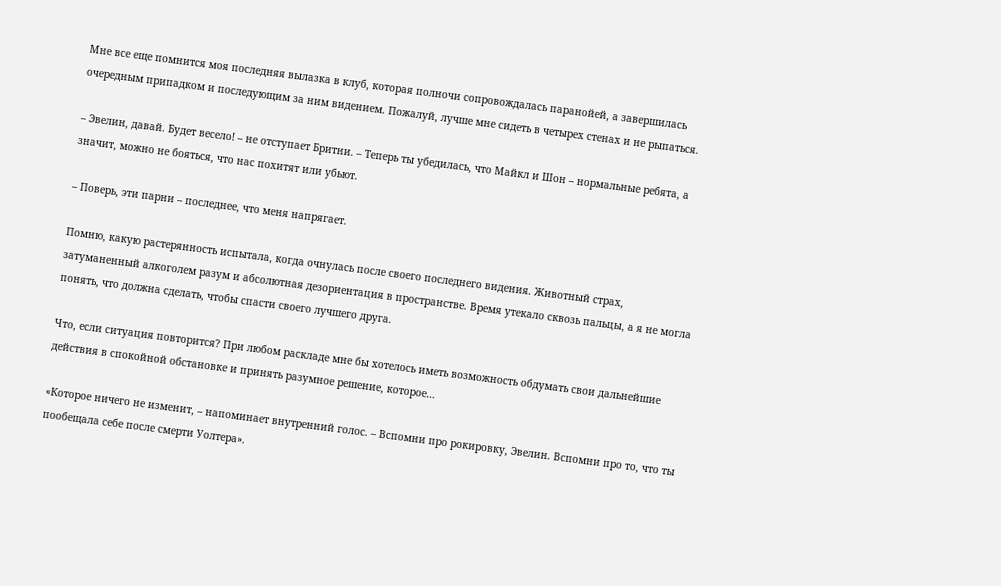Мне все еще помнится моя последняя вылазка в клуб, которая полночи сопровождалась паранойей, а завершилась очередным припадком и последующим за ним видением. Пожалуй, лучше мне сидеть в четырех стенах и не рыпаться.

– Эвелин, давай. Будет весело! – не отступает Бритни. – Теперь ты убедилась, что Майкл и Шон – нормальные ребята, а значит, можно не бояться, что нас похитят или убьют.

– Поверь, эти парни – последнее, что меня напрягает.

Помню, какую растерянность испытала, когда очнулась после своего последнего видения. Животный страх, затуманенный алкоголем разум и абсолютная дезориентация в пространстве. Время утекало сквозь пальцы, а я не могла понять, что должна сделать, чтобы спасти своего лучшего друга.

Что, если ситуация повторится? При любом раскладе мне бы хотелось иметь возможность обдумать свои дальнейшие действия в спокойной обстановке и принять разумное решение, которое…

«Которое ничего не изменит, – напоминает внутренний голос. – Вспомни про рокировку, Эвелин. Вспомни про то, что ты пообещала себе после смерти Уолтера».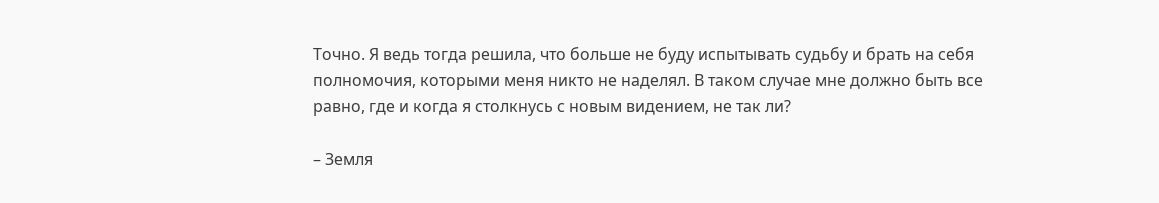Точно. Я ведь тогда решила, что больше не буду испытывать судьбу и брать на себя полномочия, которыми меня никто не наделял. В таком случае мне должно быть все равно, где и когда я столкнусь с новым видением, не так ли?

– Земля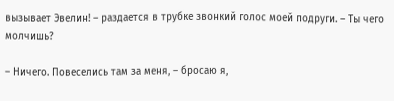вызывает Эвелин! – раздается в трубке звонкий голос моей подруги. – Ты чего молчишь?

– Ничего. Повеселись там за меня, – бросаю я,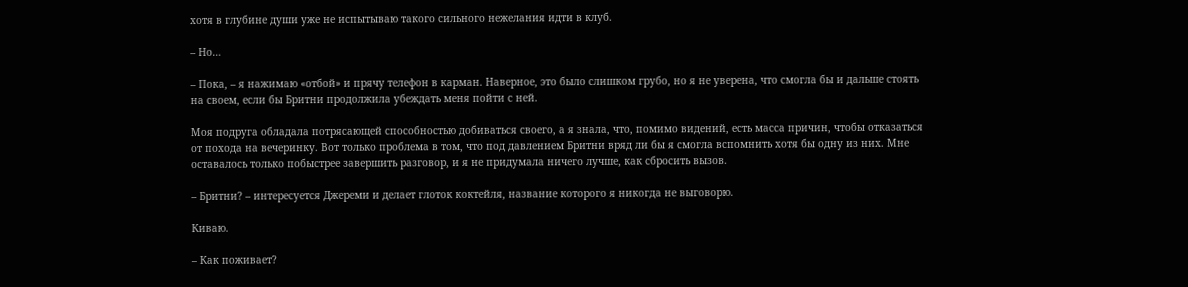хотя в глубине души уже не испытываю такого сильного нежелания идти в клуб.

– Но…

– Пока, – я нажимаю «отбой» и прячу телефон в карман. Наверное, это было слишком грубо, но я не уверена, что смогла бы и дальше стоять на своем, если бы Бритни продолжила убеждать меня пойти с ней.

Моя подруга обладала потрясающей способностью добиваться своего, а я знала, что, помимо видений, есть масса причин, чтобы отказаться от похода на вечеринку. Вот только проблема в том, что под давлением Бритни вряд ли бы я смогла вспомнить хотя бы одну из них. Мне оставалось только побыстрее завершить разговор, и я не придумала ничего лучше, как сбросить вызов.

– Бритни? – интересуется Джереми и делает глоток коктейля, название которого я никогда не выговорю.

Киваю.

– Как поживает?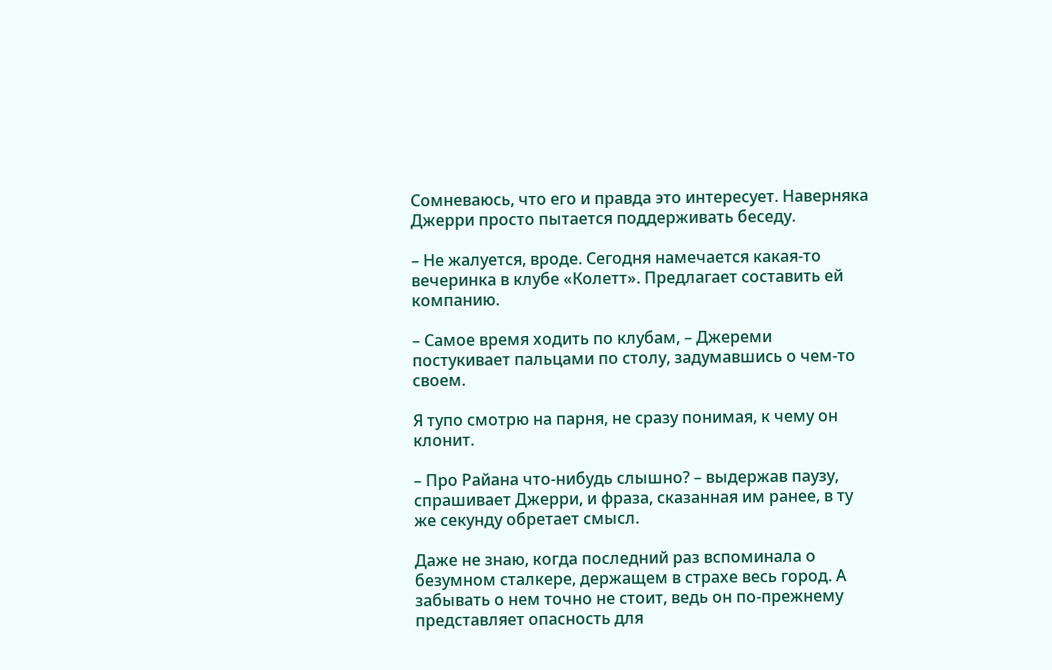Сомневаюсь, что его и правда это интересует. Наверняка Джерри просто пытается поддерживать беседу.

– Не жалуется, вроде. Сегодня намечается какая-то вечеринка в клубе «Колетт». Предлагает составить ей компанию.

– Самое время ходить по клубам, – Джереми постукивает пальцами по столу, задумавшись о чем-то своем.

Я тупо смотрю на парня, не сразу понимая, к чему он клонит.

– Про Райана что-нибудь слышно? – выдержав паузу, спрашивает Джерри, и фраза, сказанная им ранее, в ту же секунду обретает смысл.

Даже не знаю, когда последний раз вспоминала о безумном сталкере, держащем в страхе весь город. А забывать о нем точно не стоит, ведь он по-прежнему представляет опасность для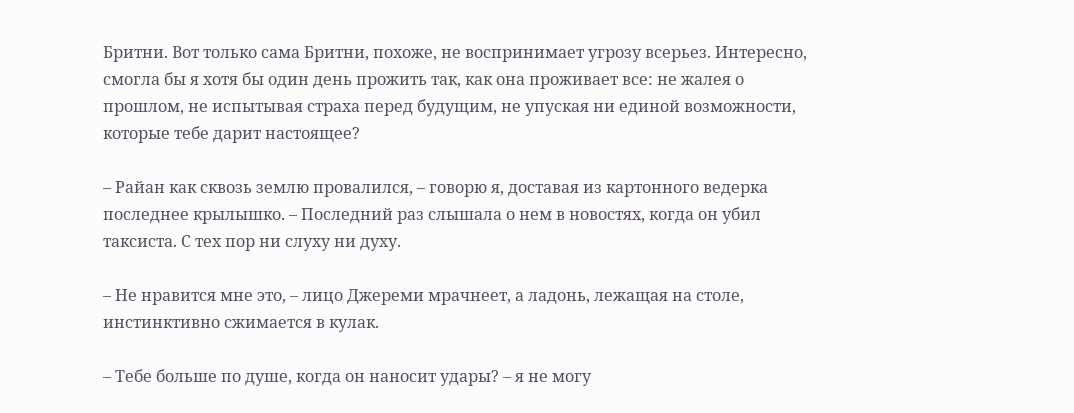Бритни. Вот только сама Бритни, похоже, не воспринимает угрозу всерьез. Интересно, смогла бы я хотя бы один день прожить так, как она проживает все: не жалея о прошлом, не испытывая страха перед будущим, не упуская ни единой возможности, которые тебе дарит настоящее?

– Райан как сквозь землю провалился, – говорю я, доставая из картонного ведерка последнее крылышко. – Последний раз слышала о нем в новостях, когда он убил таксиста. С тех пор ни слуху ни духу.

– Не нравится мне это, – лицо Джереми мрачнеет, а ладонь, лежащая на столе, инстинктивно сжимается в кулак.

– Тебе больше по душе, когда он наносит удары? – я не могу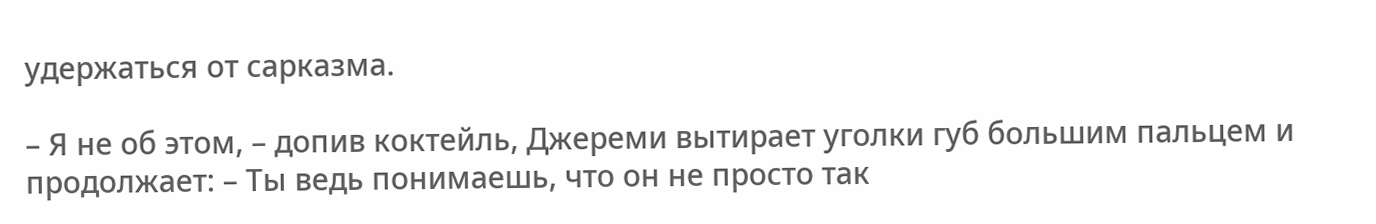удержаться от сарказма.

– Я не об этом, – допив коктейль, Джереми вытирает уголки губ большим пальцем и продолжает: – Ты ведь понимаешь, что он не просто так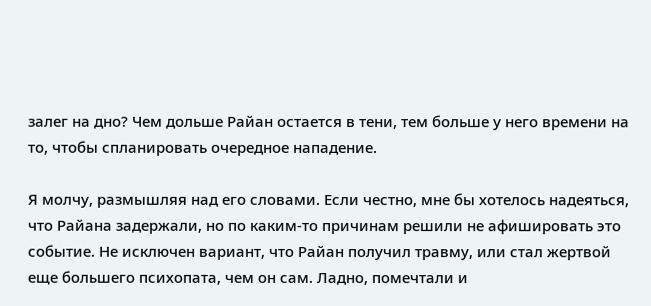залег на дно? Чем дольше Райан остается в тени, тем больше у него времени на то, чтобы спланировать очередное нападение.

Я молчу, размышляя над его словами. Если честно, мне бы хотелось надеяться, что Райана задержали, но по каким-то причинам решили не афишировать это событие. Не исключен вариант, что Райан получил травму, или стал жертвой еще большего психопата, чем он сам. Ладно, помечтали и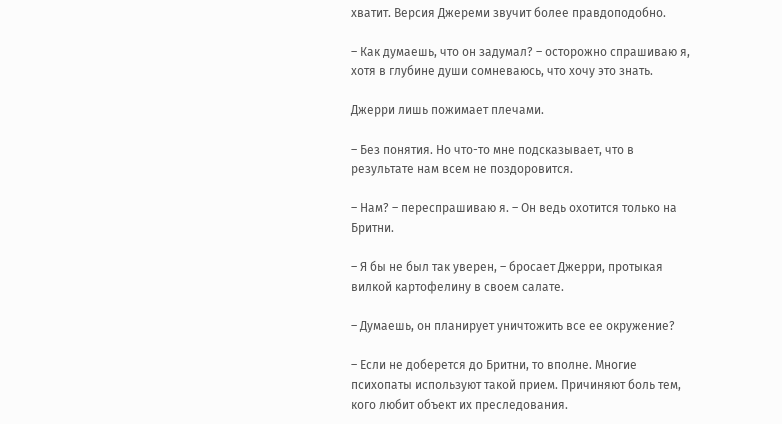хватит. Версия Джереми звучит более правдоподобно.

– Как думаешь, что он задумал? – осторожно спрашиваю я, хотя в глубине души сомневаюсь, что хочу это знать.

Джерри лишь пожимает плечами.

– Без понятия. Но что-то мне подсказывает, что в результате нам всем не поздоровится.

– Нам? – переспрашиваю я. – Он ведь охотится только на Бритни.

– Я бы не был так уверен, – бросает Джерри, протыкая вилкой картофелину в своем салате.

– Думаешь, он планирует уничтожить все ее окружение?

– Если не доберется до Бритни, то вполне. Многие психопаты используют такой прием. Причиняют боль тем, кого любит объект их преследования.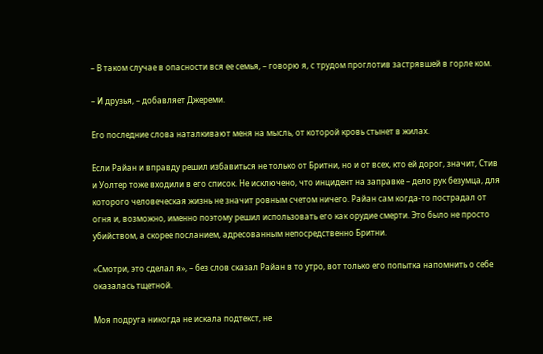– В таком случае в опасности вся ее семья, – говорю я, с трудом проглотив застрявшей в горле ком.

– И друзья, – добавляет Джереми.

Его последние слова наталкивают меня на мысль, от которой кровь стынет в жилах.

Если Райан и вправду решил избавиться не только от Бритни, но и от всех, кто ей дорог, значит, Стив и Уолтер тоже входили в его список. Не исключено, что инцидент на заправке – дело рук безумца, для которого человеческая жизнь не значит ровным счетом ничего. Райан сам когда-то пострадал от огня и, возможно, именно поэтому решил использовать его как орудие смерти. Это было не просто убийством, а скорее посланием, адресованным непосредственно Бритни.

«Смотри, это сделал я», – без слов сказал Райан в то утро, вот только его попытка напомнить о себе оказалась тщетной.

Моя подруга никогда не искала подтекст, не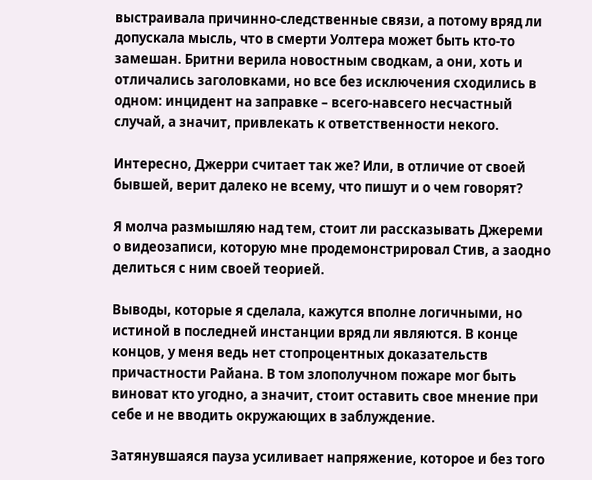выстраивала причинно-следственные связи, а потому вряд ли допускала мысль, что в смерти Уолтера может быть кто-то замешан. Бритни верила новостным сводкам, а они, хоть и отличались заголовками, но все без исключения сходились в одном: инцидент на заправке – всего-навсего несчастный случай, а значит, привлекать к ответственности некого.

Интересно, Джерри считает так же? Или, в отличие от своей бывшей, верит далеко не всему, что пишут и о чем говорят?

Я молча размышляю над тем, стоит ли рассказывать Джереми о видеозаписи, которую мне продемонстрировал Стив, а заодно делиться с ним своей теорией.

Выводы, которые я сделала, кажутся вполне логичными, но истиной в последней инстанции вряд ли являются. В конце концов, у меня ведь нет стопроцентных доказательств причастности Райана. В том злополучном пожаре мог быть виноват кто угодно, а значит, стоит оставить свое мнение при себе и не вводить окружающих в заблуждение.

Затянувшаяся пауза усиливает напряжение, которое и без того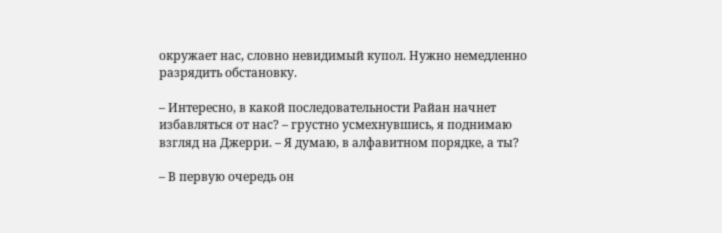окружает нас, словно невидимый купол. Нужно немедленно разрядить обстановку.

– Интересно, в какой последовательности Райан начнет избавляться от нас? – грустно усмехнувшись, я поднимаю взгляд на Джерри. – Я думаю, в алфавитном порядке, а ты?

– В первую очередь он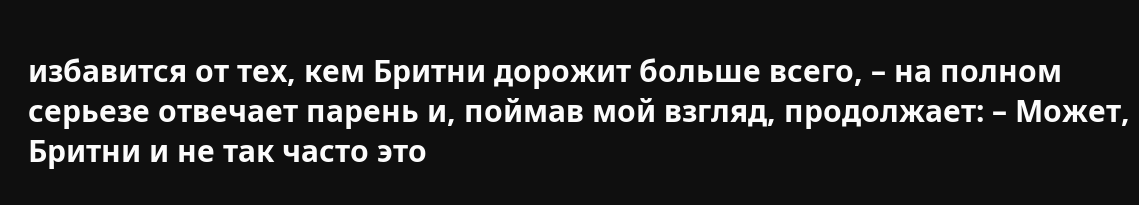избавится от тех, кем Бритни дорожит больше всего, – на полном серьезе отвечает парень и, поймав мой взгляд, продолжает: – Может, Бритни и не так часто это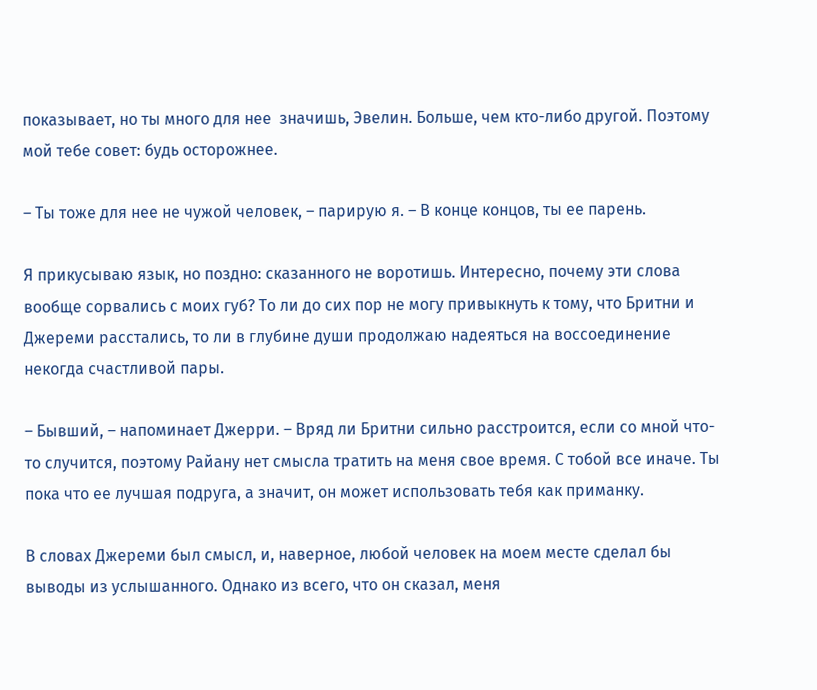показывает, но ты много для нее  значишь, Эвелин. Больше, чем кто-либо другой. Поэтому мой тебе совет: будь осторожнее.

– Ты тоже для нее не чужой человек, – парирую я. – В конце концов, ты ее парень.

Я прикусываю язык, но поздно: сказанного не воротишь. Интересно, почему эти слова вообще сорвались с моих губ? То ли до сих пор не могу привыкнуть к тому, что Бритни и Джереми расстались, то ли в глубине души продолжаю надеяться на воссоединение некогда счастливой пары.

– Бывший, – напоминает Джерри. – Вряд ли Бритни сильно расстроится, если со мной что-то случится, поэтому Райану нет смысла тратить на меня свое время. С тобой все иначе. Ты пока что ее лучшая подруга, а значит, он может использовать тебя как приманку.

В словах Джереми был смысл, и, наверное, любой человек на моем месте сделал бы выводы из услышанного. Однако из всего, что он сказал, меня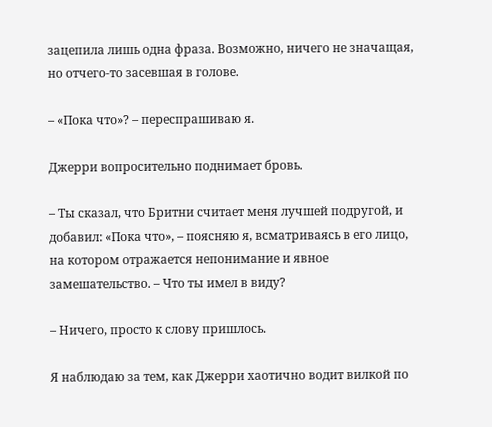зацепила лишь одна фраза. Возможно, ничего не значащая, но отчего-то засевшая в голове.

– «Пока что»? – переспрашиваю я.

Джерри вопросительно поднимает бровь.

– Ты сказал, что Бритни считает меня лучшей подругой, и добавил: «Пока что», – поясняю я, всматриваясь в его лицо, на котором отражается непонимание и явное замешательство. – Что ты имел в виду?

– Ничего, просто к слову пришлось.

Я наблюдаю за тем, как Джерри хаотично водит вилкой по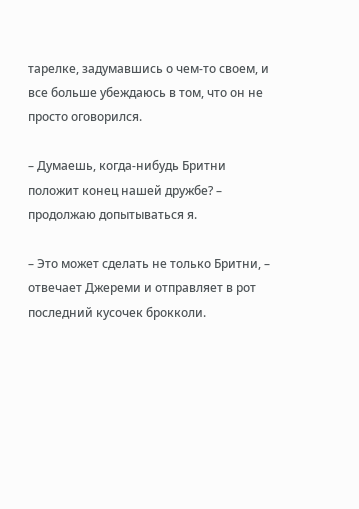тарелке, задумавшись о чем-то своем, и все больше убеждаюсь в том, что он не просто оговорился.

– Думаешь, когда-нибудь Бритни положит конец нашей дружбе? – продолжаю допытываться я.

– Это может сделать не только Бритни, – отвечает Джереми и отправляет в рот последний кусочек брокколи.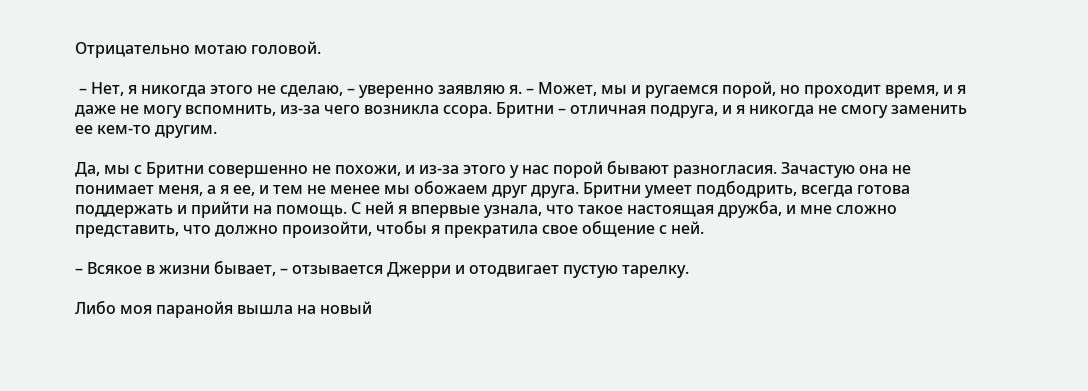Отрицательно мотаю головой.

 – Нет, я никогда этого не сделаю, – уверенно заявляю я. – Может, мы и ругаемся порой, но проходит время, и я даже не могу вспомнить, из-за чего возникла ссора. Бритни – отличная подруга, и я никогда не смогу заменить ее кем-то другим.

Да, мы с Бритни совершенно не похожи, и из-за этого у нас порой бывают разногласия. Зачастую она не понимает меня, а я ее, и тем не менее мы обожаем друг друга. Бритни умеет подбодрить, всегда готова поддержать и прийти на помощь. С ней я впервые узнала, что такое настоящая дружба, и мне сложно представить, что должно произойти, чтобы я прекратила свое общение с ней.

– Всякое в жизни бывает, – отзывается Джерри и отодвигает пустую тарелку.

Либо моя паранойя вышла на новый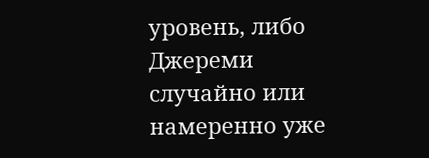уровень, либо Джереми случайно или намеренно уже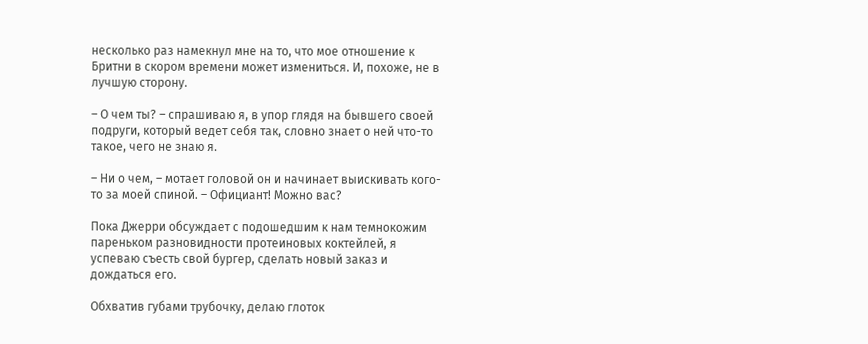несколько раз намекнул мне на то, что мое отношение к Бритни в скором времени может измениться. И, похоже, не в лучшую сторону.

– О чем ты? – спрашиваю я, в упор глядя на бывшего своей подруги, который ведет себя так, словно знает о ней что-то такое, чего не знаю я.

– Ни о чем, – мотает головой он и начинает выискивать кого-то за моей спиной. – Официант! Можно вас?

Пока Джерри обсуждает с подошедшим к нам темнокожим пареньком разновидности протеиновых коктейлей, я успеваю съесть свой бургер, сделать новый заказ и дождаться его.

Обхватив губами трубочку, делаю глоток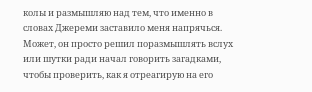колы и размышляю над тем, что именно в словах Джереми заставило меня напрячься. Может, он просто решил поразмышлять вслух или шутки ради начал говорить загадками, чтобы проверить, как я отреагирую на его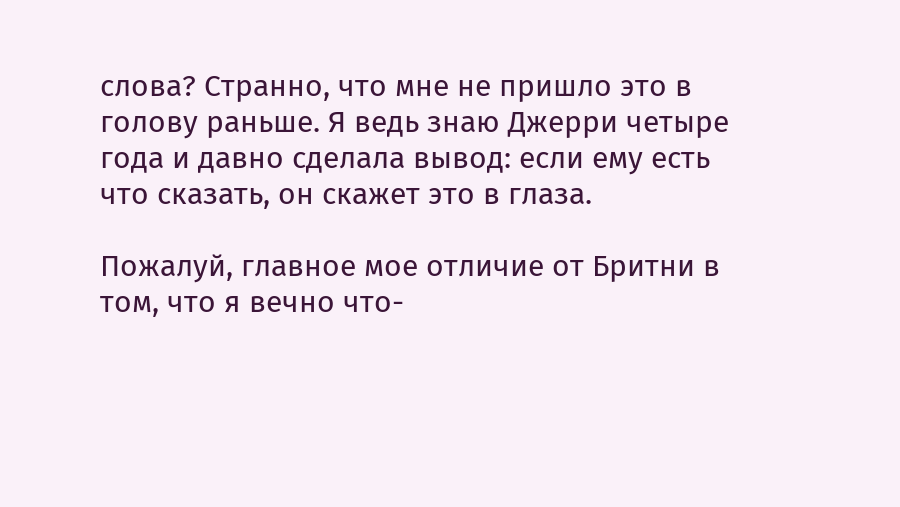слова? Странно, что мне не пришло это в голову раньше. Я ведь знаю Джерри четыре года и давно сделала вывод: если ему есть что сказать, он скажет это в глаза.

Пожалуй, главное мое отличие от Бритни в том, что я вечно что-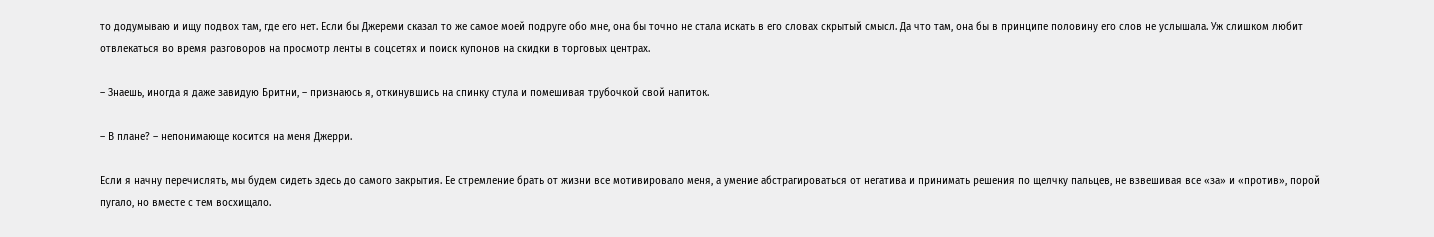то додумываю и ищу подвох там, где его нет. Если бы Джереми сказал то же самое моей подруге обо мне, она бы точно не стала искать в его словах скрытый смысл. Да что там, она бы в принципе половину его слов не услышала. Уж слишком любит отвлекаться во время разговоров на просмотр ленты в соцсетях и поиск купонов на скидки в торговых центрах.

– Знаешь, иногда я даже завидую Бритни, – признаюсь я, откинувшись на спинку стула и помешивая трубочкой свой напиток.

– В плане? – непонимающе косится на меня Джерри.

Если я начну перечислять, мы будем сидеть здесь до самого закрытия. Ее стремление брать от жизни все мотивировало меня, а умение абстрагироваться от негатива и принимать решения по щелчку пальцев, не взвешивая все «за» и «против», порой пугало, но вместе с тем восхищало.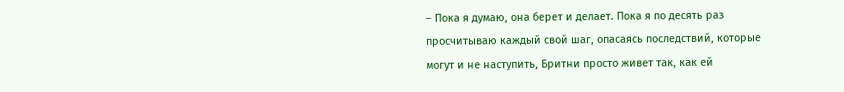– Пока я думаю, она берет и делает. Пока я по десять раз просчитываю каждый свой шаг, опасаясь последствий, которые могут и не наступить, Бритни просто живет так, как ей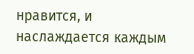нравится, и наслаждается каждым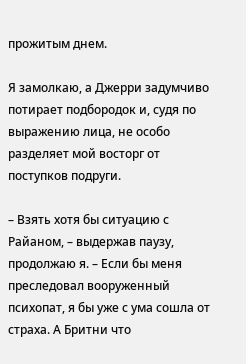прожитым днем.

Я замолкаю, а Джерри задумчиво потирает подбородок и, судя по выражению лица, не особо разделяет мой восторг от поступков подруги.

– Взять хотя бы ситуацию с Райаном, – выдержав паузу, продолжаю я. – Если бы меня преследовал вооруженный психопат, я бы уже с ума сошла от страха. А Бритни что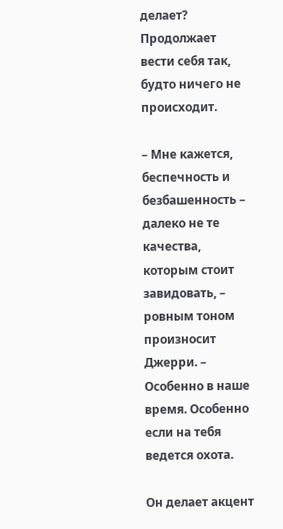делает? Продолжает вести себя так, будто ничего не происходит.

– Мне кажется, беспечность и безбашенность – далеко не те качества, которым стоит завидовать, – ровным тоном произносит Джерри. – Особенно в наше время. Особенно если на тебя ведется охота.

Он делает акцент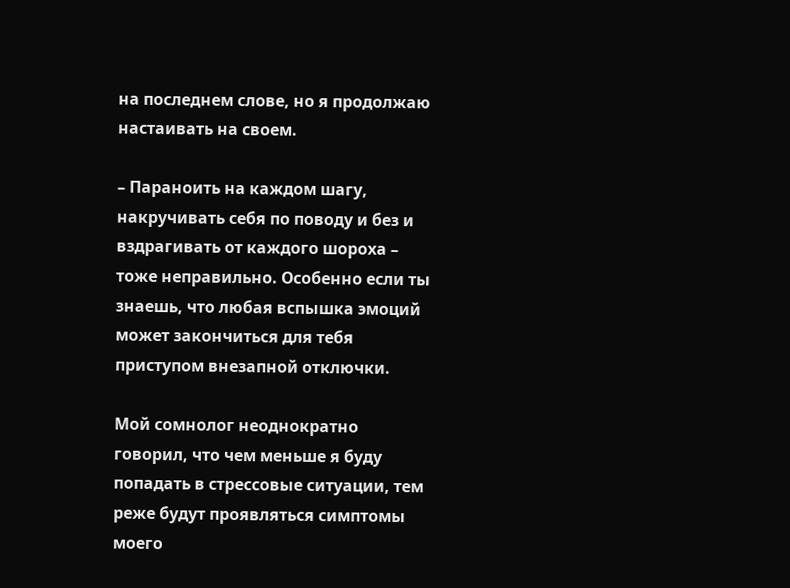на последнем слове, но я продолжаю настаивать на своем.

– Параноить на каждом шагу, накручивать себя по поводу и без и вздрагивать от каждого шороха – тоже неправильно. Особенно если ты знаешь, что любая вспышка эмоций может закончиться для тебя приступом внезапной отключки.

Мой сомнолог неоднократно говорил, что чем меньше я буду попадать в стрессовые ситуации, тем реже будут проявляться симптомы моего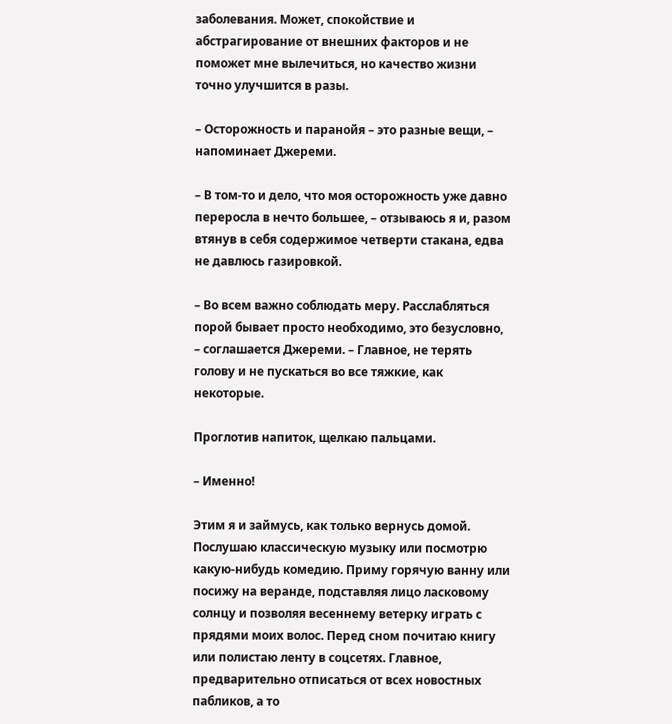заболевания. Может, спокойствие и абстрагирование от внешних факторов и не поможет мне вылечиться, но качество жизни точно улучшится в разы.

– Осторожность и паранойя – это разные вещи, – напоминает Джереми.

– В том-то и дело, что моя осторожность уже давно переросла в нечто большее, – отзываюсь я и, разом втянув в себя содержимое четверти стакана, едва не давлюсь газировкой.

– Во всем важно соблюдать меру. Расслабляться порой бывает просто необходимо, это безусловно, – соглашается Джереми. – Главное, не терять голову и не пускаться во все тяжкие, как некоторые.

Проглотив напиток, щелкаю пальцами.

– Именно!

Этим я и займусь, как только вернусь домой. Послушаю классическую музыку или посмотрю какую-нибудь комедию. Приму горячую ванну или посижу на веранде, подставляя лицо ласковому солнцу и позволяя весеннему ветерку играть с прядями моих волос. Перед сном почитаю книгу или полистаю ленту в соцсетях. Главное, предварительно отписаться от всех новостных пабликов, а то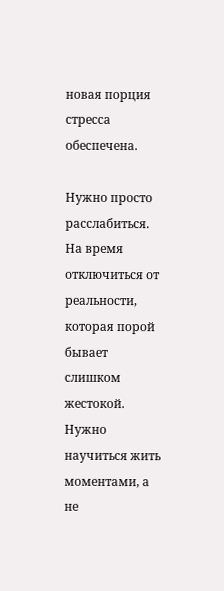новая порция стресса обеспечена.

Нужно просто расслабиться. На время отключиться от реальности, которая порой бывает слишком жестокой. Нужно научиться жить моментами, а не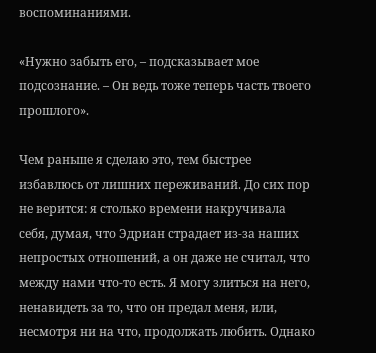воспоминаниями.

«Нужно забыть его, – подсказывает мое подсознание. – Он ведь тоже теперь часть твоего прошлого».

Чем раньше я сделаю это, тем быстрее избавлюсь от лишних переживаний. До сих пор не верится: я столько времени накручивала себя, думая, что Эдриан страдает из-за наших непростых отношений, а он даже не считал, что между нами что-то есть. Я могу злиться на него, ненавидеть за то, что он предал меня, или, несмотря ни на что, продолжать любить. Однако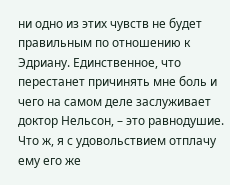ни одно из этих чувств не будет правильным по отношению к Эдриану. Единственное, что перестанет причинять мне боль и чего на самом деле заслуживает доктор Нельсон, – это равнодушие. Что ж, я с удовольствием отплачу ему его же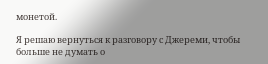монетой.

Я решаю вернуться к разговору с Джереми, чтобы больше не думать о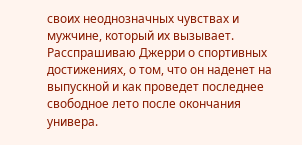своих неоднозначных чувствах и мужчине, который их вызывает. Расспрашиваю Джерри о спортивных достижениях, о том, что он наденет на выпускной и как проведет последнее свободное лето после окончания универа.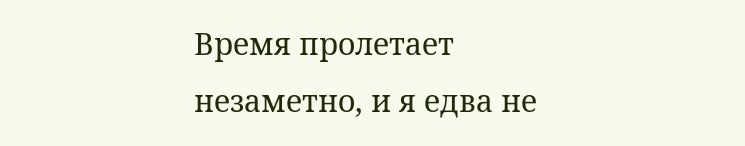Время пролетает незаметно, и я едва не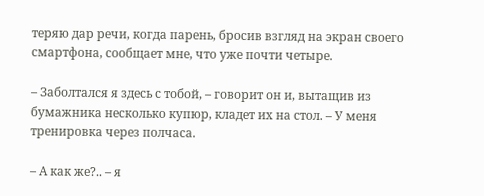теряю дар речи, когда парень, бросив взгляд на экран своего смартфона, сообщает мне, что уже почти четыре.

– Заболтался я здесь с тобой, – говорит он и, вытащив из бумажника несколько купюр, кладет их на стол. – У меня тренировка через полчаса.

– А как же?.. – я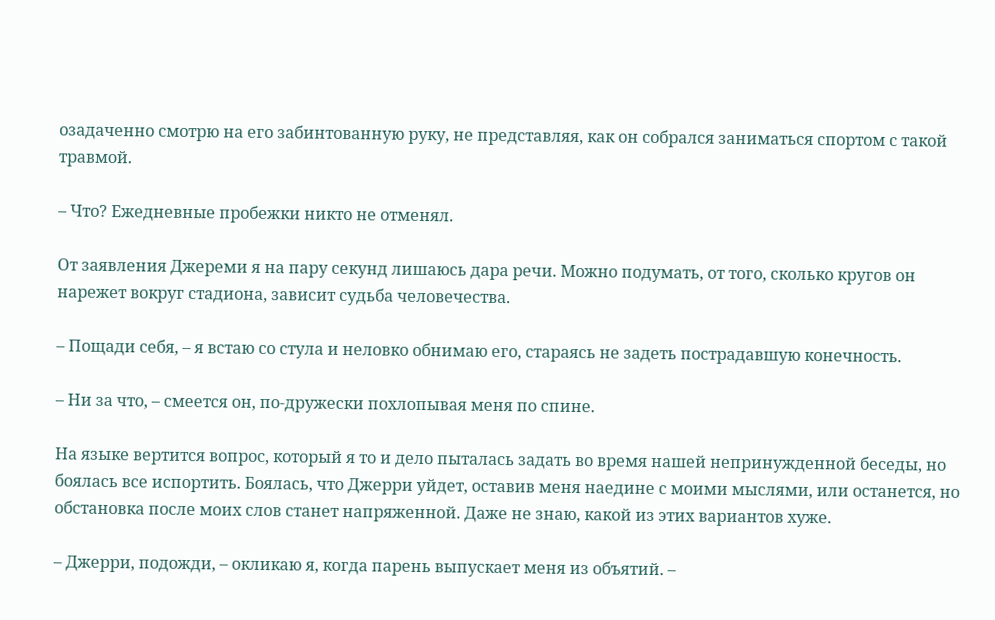озадаченно смотрю на его забинтованную руку, не представляя, как он собрался заниматься спортом с такой травмой.

– Что? Ежедневные пробежки никто не отменял.

От заявления Джереми я на пару секунд лишаюсь дара речи. Можно подумать, от того, сколько кругов он нарежет вокруг стадиона, зависит судьба человечества.

– Пощади себя, – я встаю со стула и неловко обнимаю его, стараясь не задеть пострадавшую конечность.

– Ни за что, – смеется он, по-дружески похлопывая меня по спине.

На языке вертится вопрос, который я то и дело пыталась задать во время нашей непринужденной беседы, но боялась все испортить. Боялась, что Джерри уйдет, оставив меня наедине с моими мыслями, или останется, но обстановка после моих слов станет напряженной. Даже не знаю, какой из этих вариантов хуже.

– Джерри, подожди, – окликаю я, когда парень выпускает меня из объятий. –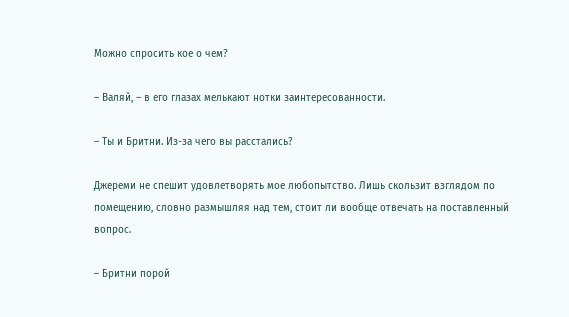Можно спросить кое о чем?

– Валяй, – в его глазах мелькают нотки заинтересованности.

– Ты и Бритни. Из-за чего вы расстались?

Джереми не спешит удовлетворять мое любопытство. Лишь скользит взглядом по помещению, словно размышляя над тем, стоит ли вообще отвечать на поставленный вопрос.

– Бритни порой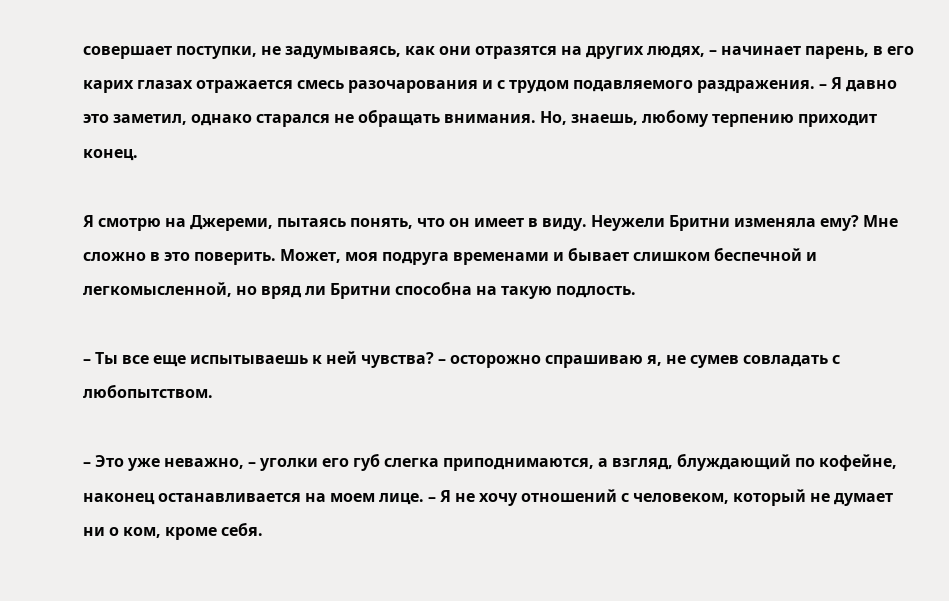совершает поступки, не задумываясь, как они отразятся на других людях, – начинает парень, в его карих глазах отражается смесь разочарования и с трудом подавляемого раздражения. – Я давно это заметил, однако старался не обращать внимания. Но, знаешь, любому терпению приходит конец.

Я смотрю на Джереми, пытаясь понять, что он имеет в виду. Неужели Бритни изменяла ему? Мне сложно в это поверить. Может, моя подруга временами и бывает слишком беспечной и легкомысленной, но вряд ли Бритни способна на такую подлость.

– Ты все еще испытываешь к ней чувства? – осторожно спрашиваю я, не сумев совладать с любопытством.

– Это уже неважно, – уголки его губ слегка приподнимаются, а взгляд, блуждающий по кофейне, наконец останавливается на моем лице. – Я не хочу отношений с человеком, который не думает ни о ком, кроме себя.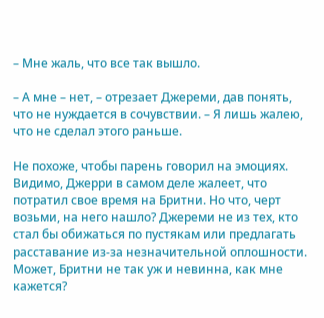– Мне жаль, что все так вышло.

– А мне – нет, – отрезает Джереми, дав понять, что не нуждается в сочувствии. – Я лишь жалею, что не сделал этого раньше.

Не похоже, чтобы парень говорил на эмоциях. Видимо, Джерри в самом деле жалеет, что потратил свое время на Бритни. Но что, черт возьми, на него нашло? Джереми не из тех, кто стал бы обижаться по пустякам или предлагать расставание из-за незначительной оплошности. Может, Бритни не так уж и невинна, как мне кажется?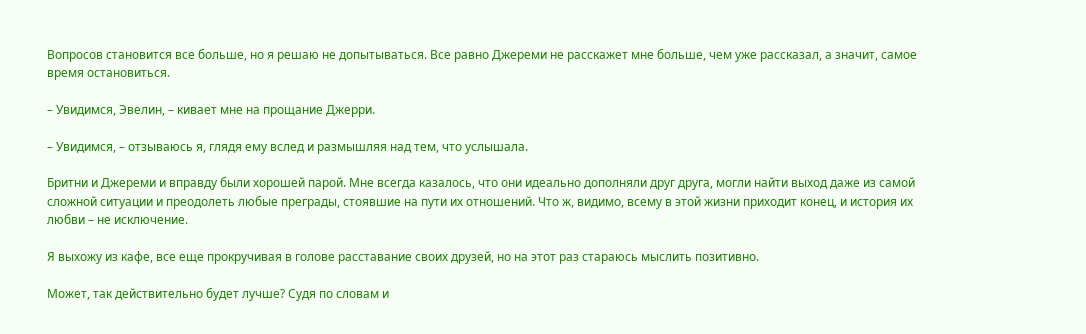Вопросов становится все больше, но я решаю не допытываться. Все равно Джереми не расскажет мне больше, чем уже рассказал, а значит, самое время остановиться.

– Увидимся, Эвелин, – кивает мне на прощание Джерри.

– Увидимся, – отзываюсь я, глядя ему вслед и размышляя над тем, что услышала.

Бритни и Джереми и вправду были хорошей парой. Мне всегда казалось, что они идеально дополняли друг друга, могли найти выход даже из самой сложной ситуации и преодолеть любые преграды, стоявшие на пути их отношений. Что ж, видимо, всему в этой жизни приходит конец, и история их любви – не исключение.

Я выхожу из кафе, все еще прокручивая в голове расставание своих друзей, но на этот раз стараюсь мыслить позитивно.

Может, так действительно будет лучше? Судя по словам и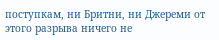поступкам, ни Бритни, ни Джереми от этого разрыва ничего не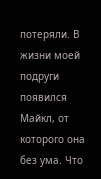потеряли. В жизни моей подруги появился Майкл, от которого она без ума. Что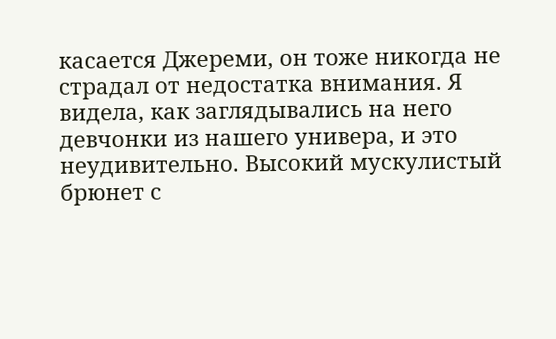касается Джереми, он тоже никогда не страдал от недостатка внимания. Я видела, как заглядывались на него девчонки из нашего универа, и это неудивительно. Высокий мускулистый брюнет с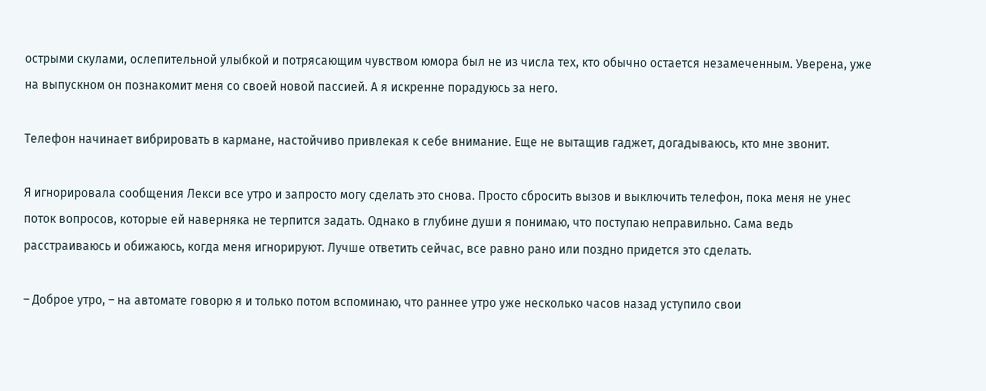острыми скулами, ослепительной улыбкой и потрясающим чувством юмора был не из числа тех, кто обычно остается незамеченным. Уверена, уже на выпускном он познакомит меня со своей новой пассией. А я искренне порадуюсь за него.

Телефон начинает вибрировать в кармане, настойчиво привлекая к себе внимание. Еще не вытащив гаджет, догадываюсь, кто мне звонит.

Я игнорировала сообщения Лекси все утро и запросто могу сделать это снова. Просто сбросить вызов и выключить телефон, пока меня не унес поток вопросов, которые ей наверняка не терпится задать. Однако в глубине души я понимаю, что поступаю неправильно. Сама ведь расстраиваюсь и обижаюсь, когда меня игнорируют. Лучше ответить сейчас, все равно рано или поздно придется это сделать.

– Доброе утро, – на автомате говорю я и только потом вспоминаю, что раннее утро уже несколько часов назад уступило свои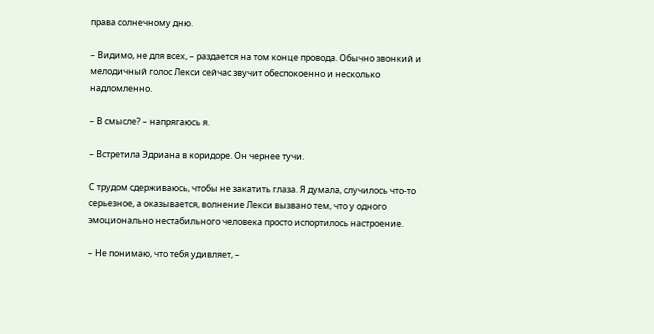права солнечному дню.

– Видимо, не для всех, – раздается на том конце провода. Обычно звонкий и мелодичный голос Лекси сейчас звучит обеспокоенно и несколько надломленно.

– В смысле? – напрягаюсь я.

– Встретила Эдриана в коридоре. Он чернее тучи.

С трудом сдерживаюсь, чтобы не закатить глаза. Я думала, случилось что-то серьезное, а оказывается, волнение Лекси вызвано тем, что у одного эмоционально нестабильного человека просто испортилось настроение.

– Не понимаю, что тебя удивляет, –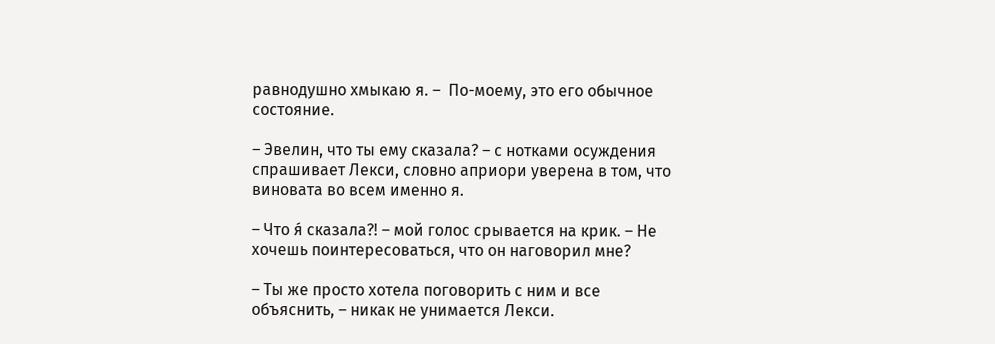равнодушно хмыкаю я. –  По-моему, это его обычное состояние.

– Эвелин, что ты ему сказала? – с нотками осуждения спрашивает Лекси, словно априори уверена в том, что виновата во всем именно я.

– Что я́ сказала?! – мой голос срывается на крик. – Не хочешь поинтересоваться, что он наговорил мне?

– Ты же просто хотела поговорить с ним и все объяснить, – никак не унимается Лекси.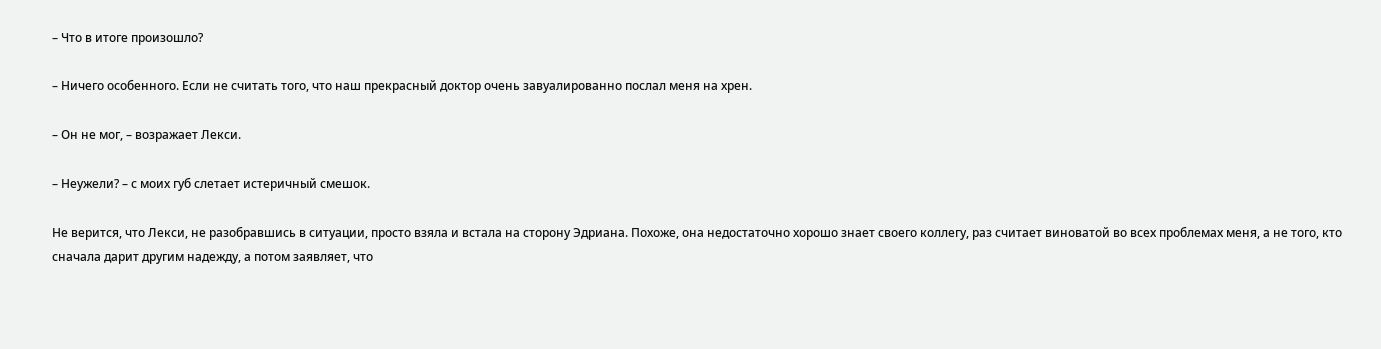– Что в итоге произошло?

– Ничего особенного. Если не считать того, что наш прекрасный доктор очень завуалированно послал меня на хрен.

– Он не мог, – возражает Лекси.

– Неужели? – с моих губ слетает истеричный смешок.

Не верится, что Лекси, не разобравшись в ситуации, просто взяла и встала на сторону Эдриана. Похоже, она недостаточно хорошо знает своего коллегу, раз считает виноватой во всех проблемах меня, а не того, кто сначала дарит другим надежду, а потом заявляет, что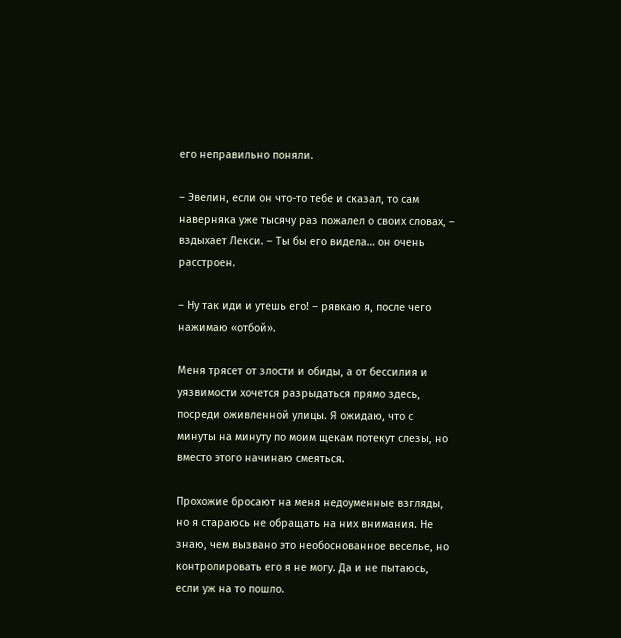его неправильно поняли.

– Эвелин, если он что-то тебе и сказал, то сам наверняка уже тысячу раз пожалел о своих словах, – вздыхает Лекси. – Ты бы его видела… он очень расстроен.

– Ну так иди и утешь его! – рявкаю я, после чего нажимаю «отбой».

Меня трясет от злости и обиды, а от бессилия и уязвимости хочется разрыдаться прямо здесь, посреди оживленной улицы. Я ожидаю, что с минуты на минуту по моим щекам потекут слезы, но вместо этого начинаю смеяться.

Прохожие бросают на меня недоуменные взгляды, но я стараюсь не обращать на них внимания. Не знаю, чем вызвано это необоснованное веселье, но контролировать его я не могу. Да и не пытаюсь, если уж на то пошло.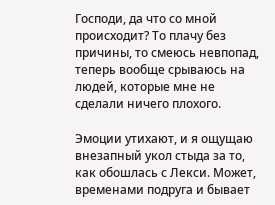Господи, да что со мной происходит? То плачу без причины, то смеюсь невпопад, теперь вообще срываюсь на людей, которые мне не сделали ничего плохого.

Эмоции утихают, и я ощущаю внезапный укол стыда за то, как обошлась с Лекси. Может, временами подруга и бывает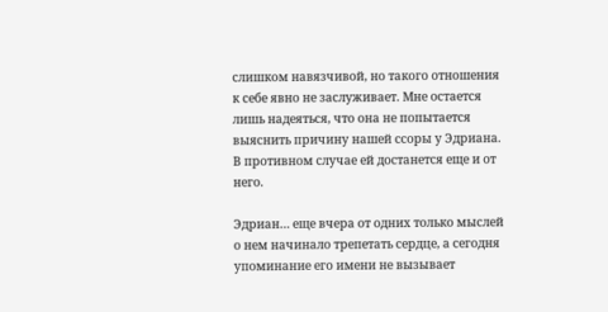слишком навязчивой, но такого отношения к себе явно не заслуживает. Мне остается лишь надеяться, что она не попытается выяснить причину нашей ссоры у Эдриана. В противном случае ей достанется еще и от него.

Эдриан… еще вчера от одних только мыслей о нем начинало трепетать сердце, а сегодня упоминание его имени не вызывает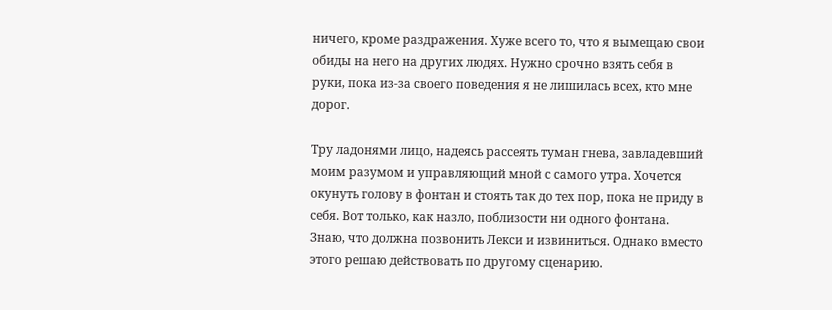ничего, кроме раздражения. Хуже всего то, что я вымещаю свои обиды на него на других людях. Нужно срочно взять себя в руки, пока из-за своего поведения я не лишилась всех, кто мне дорог.

Тру ладонями лицо, надеясь рассеять туман гнева, завладевший моим разумом и управляющий мной с самого утра. Хочется окунуть голову в фонтан и стоять так до тех пор, пока не приду в себя. Вот только, как назло, поблизости ни одного фонтана. Знаю, что должна позвонить Лекси и извиниться. Однако вместо этого решаю действовать по другому сценарию.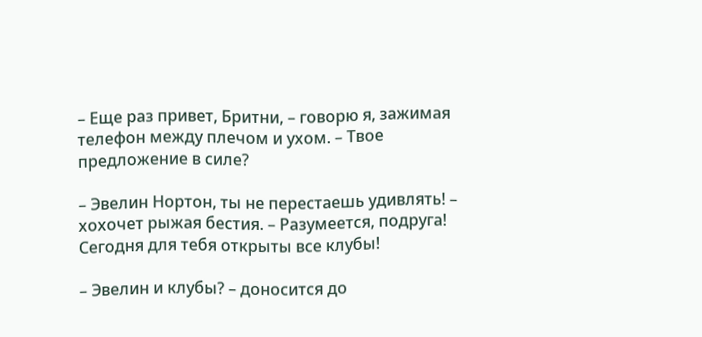– Еще раз привет, Бритни, – говорю я, зажимая телефон между плечом и ухом. – Твое предложение в силе?

– Эвелин Нортон, ты не перестаешь удивлять! – хохочет рыжая бестия. – Разумеется, подруга! Сегодня для тебя открыты все клубы!

– Эвелин и клубы? – доносится до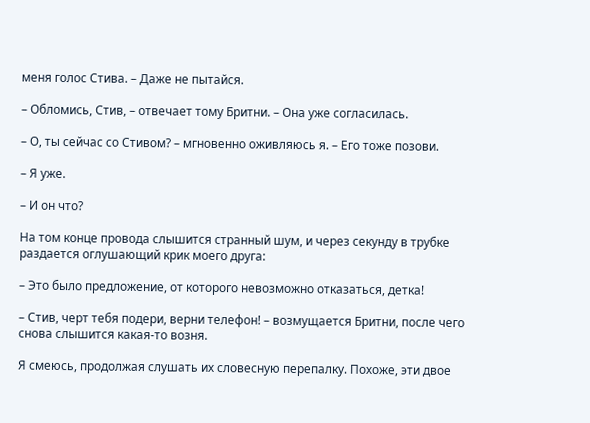меня голос Стива. – Даже не пытайся.

– Обломись, Стив, – отвечает тому Бритни. – Она уже согласилась.

– О, ты сейчас со Стивом? – мгновенно оживляюсь я. – Его тоже позови.

– Я уже.

– И он что?

На том конце провода слышится странный шум, и через секунду в трубке раздается оглушающий крик моего друга:

– Это было предложение, от которого невозможно отказаться, детка!

– Стив, черт тебя подери, верни телефон! – возмущается Бритни, после чего снова слышится какая-то возня.

Я смеюсь, продолжая слушать их словесную перепалку. Похоже, эти двое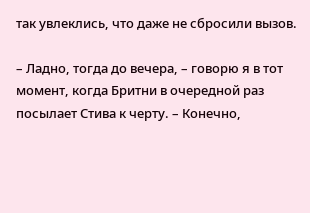так увлеклись, что даже не сбросили вызов.

– Ладно, тогда до вечера, – говорю я в тот момент, когда Бритни в очередной раз посылает Стива к черту. – Конечно,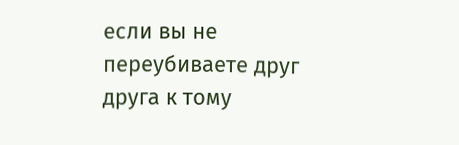если вы не переубиваете друг друга к тому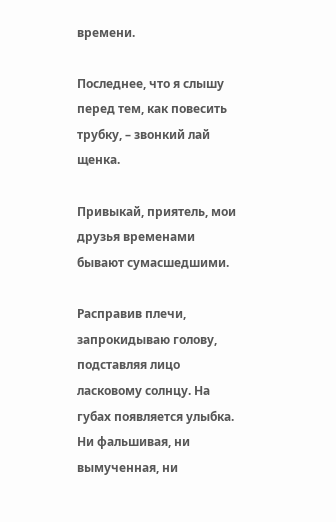времени.

Последнее, что я слышу перед тем, как повесить трубку, – звонкий лай щенка.

Привыкай, приятель, мои друзья временами бывают сумасшедшими.

Расправив плечи, запрокидываю голову, подставляя лицо ласковому солнцу. На губах появляется улыбка. Ни фальшивая, ни вымученная, ни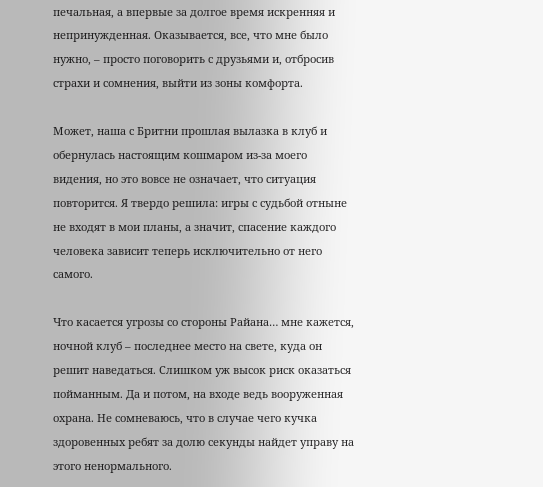печальная, а впервые за долгое время искренняя и непринужденная. Оказывается, все, что мне было нужно, – просто поговорить с друзьями и, отбросив страхи и сомнения, выйти из зоны комфорта.

Может, наша с Бритни прошлая вылазка в клуб и обернулась настоящим кошмаром из-за моего видения, но это вовсе не означает, что ситуация повторится. Я твердо решила: игры с судьбой отныне не входят в мои планы, а значит, спасение каждого человека зависит теперь исключительно от него самого.

Что касается угрозы со стороны Райана… мне кажется, ночной клуб – последнее место на свете, куда он решит наведаться. Слишком уж высок риск оказаться пойманным. Да и потом, на входе ведь вооруженная охрана. Не сомневаюсь, что в случае чего кучка здоровенных ребят за долю секунды найдет управу на этого ненормального.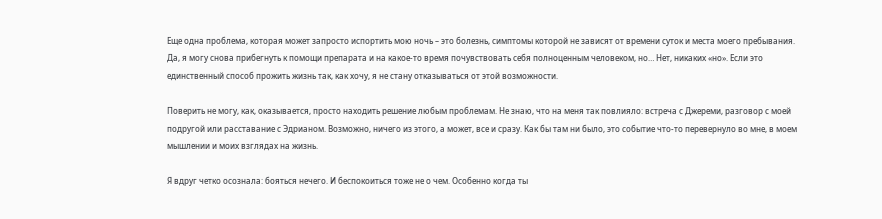Еще одна проблема, которая может запросто испортить мою ночь – это болезнь, симптомы которой не зависят от времени суток и места моего пребывания. Да, я могу снова прибегнуть к помощи препарата и на какое-то время почувствовать себя полноценным человеком, но… Нет, никаких «но». Если это единственный способ прожить жизнь так, как хочу, я не стану отказываться от этой возможности.

Поверить не могу, как, оказывается, просто находить решение любым проблемам. Не знаю, что на меня так повлияло: встреча с Джереми, разговор с моей подругой или расставание с Эдрианом. Возможно, ничего из этого, а может, все и сразу. Как бы там ни было, это событие что-то перевернуло во мне, в моем мышлении и моих взглядах на жизнь.

Я вдруг четко осознала: бояться нечего. И беспокоиться тоже не о чем. Особенно когда ты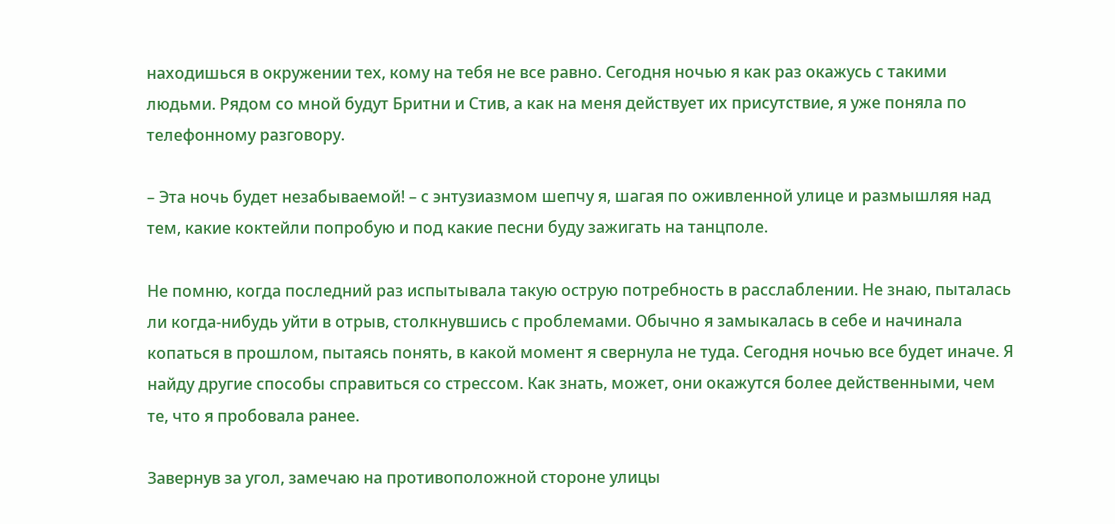находишься в окружении тех, кому на тебя не все равно. Сегодня ночью я как раз окажусь с такими людьми. Рядом со мной будут Бритни и Стив, а как на меня действует их присутствие, я уже поняла по телефонному разговору.

– Эта ночь будет незабываемой! – с энтузиазмом шепчу я, шагая по оживленной улице и размышляя над тем, какие коктейли попробую и под какие песни буду зажигать на танцполе.

Не помню, когда последний раз испытывала такую острую потребность в расслаблении. Не знаю, пыталась ли когда-нибудь уйти в отрыв, столкнувшись с проблемами. Обычно я замыкалась в себе и начинала копаться в прошлом, пытаясь понять, в какой момент я свернула не туда. Сегодня ночью все будет иначе. Я найду другие способы справиться со стрессом. Как знать, может, они окажутся более действенными, чем те, что я пробовала ранее.

Завернув за угол, замечаю на противоположной стороне улицы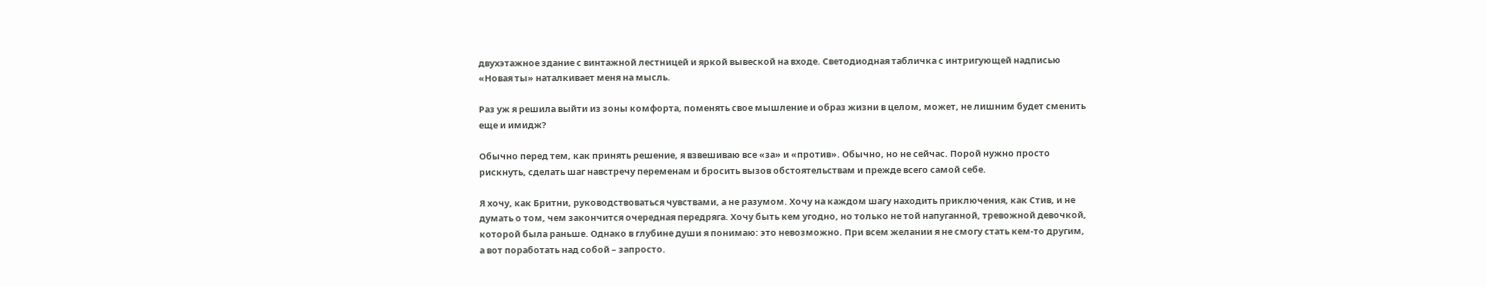двухэтажное здание с винтажной лестницей и яркой вывеской на входе. Светодиодная табличка с интригующей надписью «Новая ты» наталкивает меня на мысль.

Раз уж я решила выйти из зоны комфорта, поменять свое мышление и образ жизни в целом, может, не лишним будет сменить еще и имидж?

Обычно перед тем, как принять решение, я взвешиваю все «за» и «против». Обычно, но не сейчас. Порой нужно просто рискнуть, сделать шаг навстречу переменам и бросить вызов обстоятельствам и прежде всего самой себе.

Я хочу, как Бритни, руководствоваться чувствами, а не разумом. Хочу на каждом шагу находить приключения, как Стив, и не думать о том, чем закончится очередная передряга. Хочу быть кем угодно, но только не той напуганной, тревожной девочкой, которой была раньше. Однако в глубине души я понимаю: это невозможно. При всем желании я не смогу стать кем-то другим, а вот поработать над собой – запросто.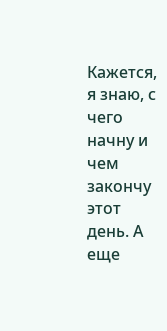Кажется, я знаю, с чего начну и чем закончу этот день. А еще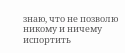знаю, что не позволю никому и ничему испортить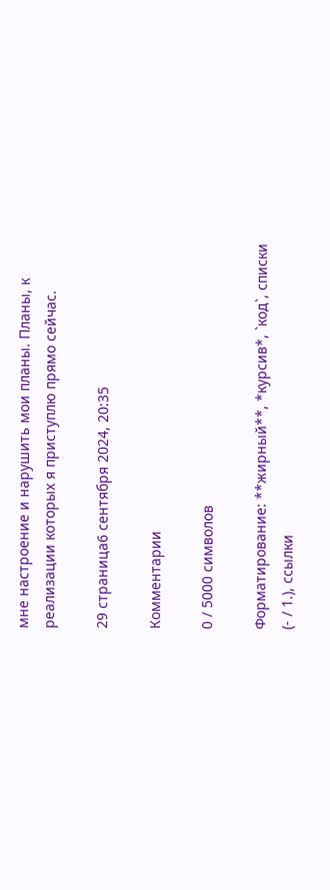мне настроение и нарушить мои планы. Планы, к реализации которых я приступлю прямо сейчас.

29 страница6 сентября 2024, 20:35

Комментарии

0 / 5000 символов

Форматирование: **жирный**, *курсив*, `код`, списки (- / 1.), ссылки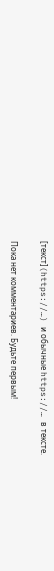[текст](https://…) и обычные https://… в тексте.

Пока нет комментариев. Будьте первым!